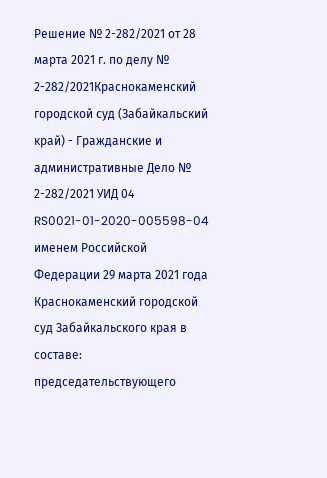Решение № 2-282/2021 от 28 марта 2021 г. по делу № 2-282/2021Краснокаменский городской суд (Забайкальский край) - Гражданские и административные Дело № 2-282/2021 УИД 04 RS0021-01-2020-005598-04 именем Российской Федерации 29 марта 2021 года Краснокаменский городской суд Забайкальского края в составе: председательствующего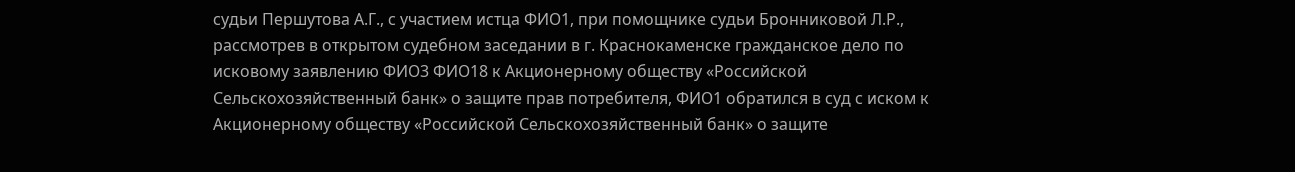судьи Першутова А.Г., с участием истца ФИО1, при помощнике судьи Бронниковой Л.Р., рассмотрев в открытом судебном заседании в г. Краснокаменске гражданское дело по исковому заявлению ФИО3 ФИО18 к Акционерному обществу «Российской Сельскохозяйственный банк» о защите прав потребителя, ФИО1 обратился в суд с иском к Акционерному обществу «Российской Сельскохозяйственный банк» о защите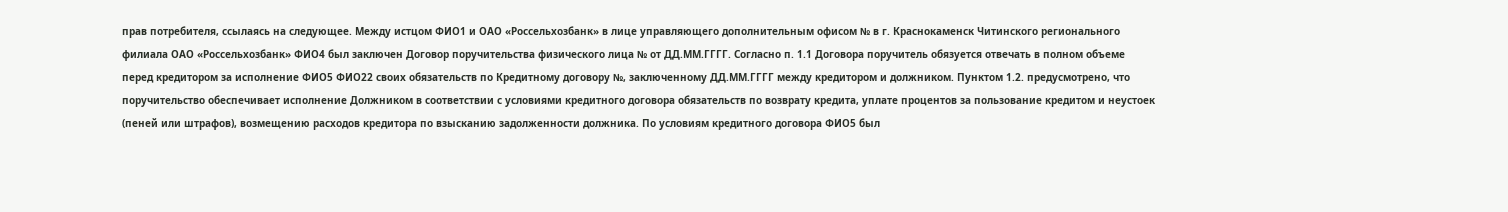прав потребителя, ссылаясь на следующее. Между истцом ФИО1 и ОАО «Россельхозбанк» в лице управляющего дополнительным офисом № в г. Краснокаменск Читинского регионального филиала ОАО «Россельхозбанк» ФИО4 был заключен Договор поручительства физического лица № от ДД.ММ.ГГГГ. Согласно п. 1.1 Договора поручитель обязуется отвечать в полном объеме перед кредитором за исполнение ФИО5 ФИО22 своих обязательств по Кредитному договору №, заключенному ДД.ММ.ГГГГ между кредитором и должником. Пунктом 1.2. предусмотрено, что поручительство обеспечивает исполнение Должником в соответствии с условиями кредитного договора обязательств по возврату кредита, уплате процентов за пользование кредитом и неустоек (пеней или штрафов), возмещению расходов кредитора по взысканию задолженности должника. По условиям кредитного договора ФИО5 был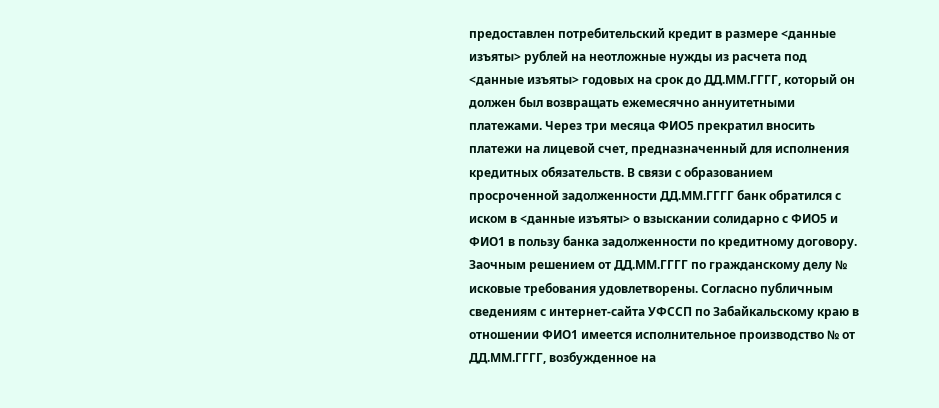предоставлен потребительский кредит в размере <данные изъяты> рублей на неотложные нужды из расчета под <данные изъяты> годовых на срок до ДД.ММ.ГГГГ, который он должен был возвращать ежемесячно аннуитетными платежами. Через три месяца ФИО5 прекратил вносить платежи на лицевой счет, предназначенный для исполнения кредитных обязательств. В связи с образованием просроченной задолженности ДД.ММ.ГГГГ банк обратился с иском в <данные изъяты> о взыскании солидарно с ФИО5 и ФИО1 в пользу банка задолженности по кредитному договору. Заочным решением от ДД.ММ.ГГГГ по гражданскому делу № исковые требования удовлетворены. Согласно публичным сведениям с интернет-сайта УФССП по Забайкальскому краю в отношении ФИО1 имеется исполнительное производство № от ДД.ММ.ГГГГ, возбужденное на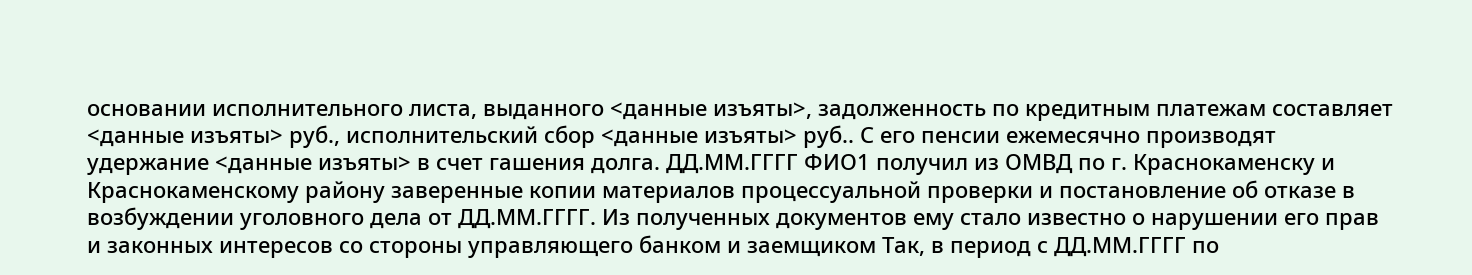основании исполнительного листа, выданного <данные изъяты>, задолженность по кредитным платежам составляет <данные изъяты> руб., исполнительский сбор <данные изъяты> руб.. С его пенсии ежемесячно производят удержание <данные изъяты> в счет гашения долга. ДД.ММ.ГГГГ ФИО1 получил из ОМВД по г. Краснокаменску и Краснокаменскому району заверенные копии материалов процессуальной проверки и постановление об отказе в возбуждении уголовного дела от ДД.ММ.ГГГГ. Из полученных документов ему стало известно о нарушении его прав и законных интересов со стороны управляющего банком и заемщиком Так, в период с ДД.ММ.ГГГГ по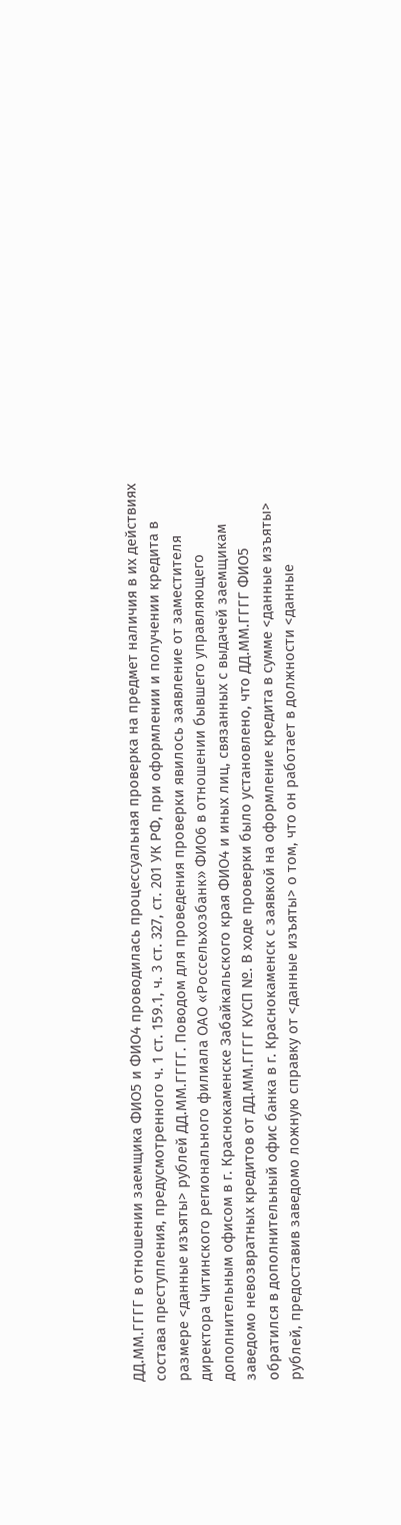ДД.ММ.ГГГГ в отношении заемщика ФИО5 и ФИО4 проводилась процессуальная проверка на предмет наличия в их действиях состава преступления, предусмотренного ч. 1 ст. 159.1, ч. 3 ст. 327, ст. 201 УК РФ, при оформлении и получении кредита в размере <данные изъяты> рублей ДД.ММ.ГГГГ. Поводом для проведения проверки явилось заявление от заместителя директора Читинского регионального филиала ОАО «Россельхозбанк» ФИО6 в отношении бывшего управляющего дополнительным офисом в г. Краснокаменске Забайкальского края ФИО4 и иных лиц, связанных с выдачей заемщикам заведомо невозвратных кредитов от ДД.ММ.ГГГГ КУСП №. В ходе проверки было установлено, что ДД.ММ.ГГГГ ФИО5 обратился в дополнительный офис банка в г. Краснокаменск с заявкой на оформление кредита в сумме <данные изъяты> рублей, предоставив заведомо ложную справку от <данные изъяты> о том, что он работает в должности <данные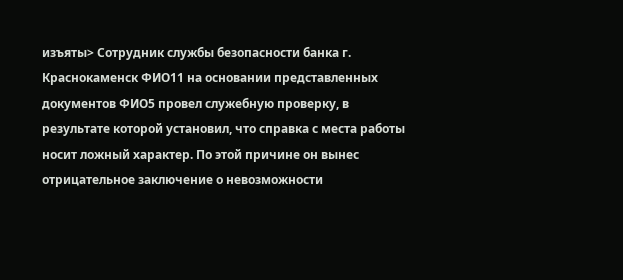изъяты> Сотрудник службы безопасности банка г. Краснокаменск ФИО11 на основании представленных документов ФИО5 провел служебную проверку, в результате которой установил, что справка с места работы носит ложный характер. По этой причине он вынес отрицательное заключение о невозможности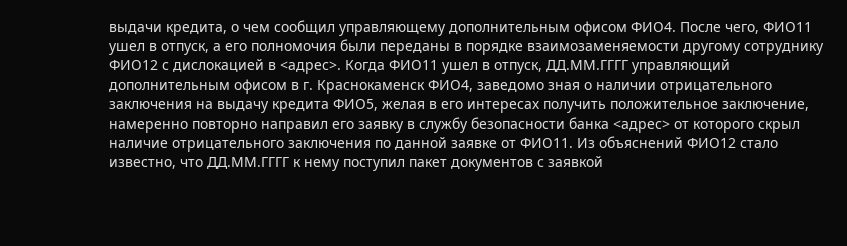выдачи кредита, о чем сообщил управляющему дополнительным офисом ФИО4. После чего, ФИО11 ушел в отпуск, а его полномочия были переданы в порядке взаимозаменяемости другому сотруднику ФИО12 с дислокацией в <адрес>. Когда ФИО11 ушел в отпуск, ДД.ММ.ГГГГ управляющий дополнительным офисом в г. Краснокаменск ФИО4, заведомо зная о наличии отрицательного заключения на выдачу кредита ФИО5, желая в его интересах получить положительное заключение, намеренно повторно направил его заявку в службу безопасности банка <адрес> от которого скрыл наличие отрицательного заключения по данной заявке от ФИО11. Из объяснений ФИО12 стало известно, что ДД.ММ.ГГГГ к нему поступил пакет документов с заявкой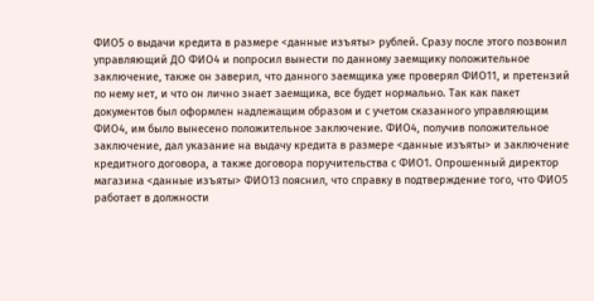ФИО5 о выдачи кредита в размере <данные изъяты> рублей. Сразу после этого позвонил управляющий ДО ФИО4 и попросил вынести по данному заемщику положительное заключение, также он заверил, что данного заемщика уже проверял ФИО11, и претензий по нему нет, и что он лично знает заемщика, все будет нормально. Так как пакет документов был оформлен надлежащим образом и с учетом сказанного управляющим ФИО4, им было вынесено положительное заключение. ФИО4, получив положительное заключение, дал указание на выдачу кредита в размере <данные изъяты> и заключение кредитного договора, а также договора поручительства с ФИО1. Опрошенный директор магазина <данные изъяты> ФИО13 пояснил, что справку в подтверждение того, что ФИО5 работает в должности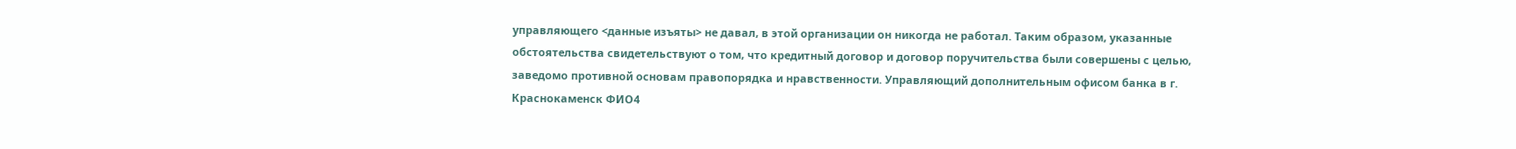управляющего <данные изъяты> не давал, в этой организации он никогда не работал. Таким образом, указанные обстоятельства свидетельствуют о том, что кредитный договор и договор поручительства были совершены с целью, заведомо противной основам правопорядка и нравственности. Управляющий дополнительным офисом банка в г. Краснокаменск ФИО4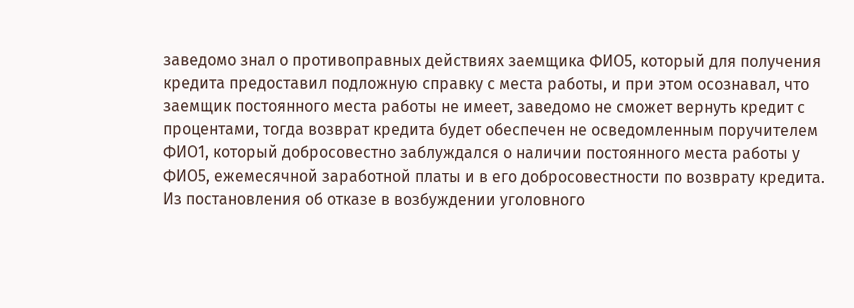заведомо знал о противоправных действиях заемщика ФИО5, который для получения кредита предоставил подложную справку с места работы, и при этом осознавал, что заемщик постоянного места работы не имеет, заведомо не сможет вернуть кредит с процентами, тогда возврат кредита будет обеспечен не осведомленным поручителем ФИО1, который добросовестно заблуждался о наличии постоянного места работы у ФИО5, ежемесячной заработной платы и в его добросовестности по возврату кредита. Из постановления об отказе в возбуждении уголовного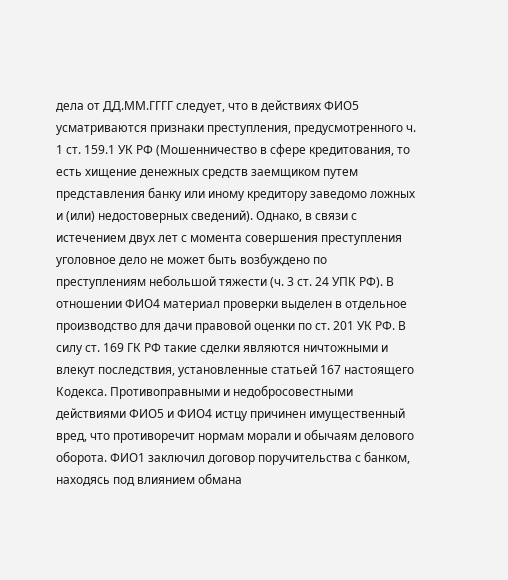дела от ДД.ММ.ГГГГ следует, что в действиях ФИО5 усматриваются признаки преступления, предусмотренного ч. 1 ст. 159.1 УК РФ (Мошенничество в сфере кредитования, то есть хищение денежных средств заемщиком путем представления банку или иному кредитору заведомо ложных и (или) недостоверных сведений). Однако, в связи с истечением двух лет с момента совершения преступления уголовное дело не может быть возбуждено по преступлениям небольшой тяжести (ч. 3 ст. 24 УПК РФ). В отношении ФИО4 материал проверки выделен в отдельное производство для дачи правовой оценки по ст. 201 УК РФ. В силу ст. 169 ГК РФ такие сделки являются ничтожными и влекут последствия, установленные статьей 167 настоящего Кодекса. Противоправными и недобросовестными действиями ФИО5 и ФИО4 истцу причинен имущественный вред, что противоречит нормам морали и обычаям делового оборота. ФИО1 заключил договор поручительства с банком, находясь под влиянием обмана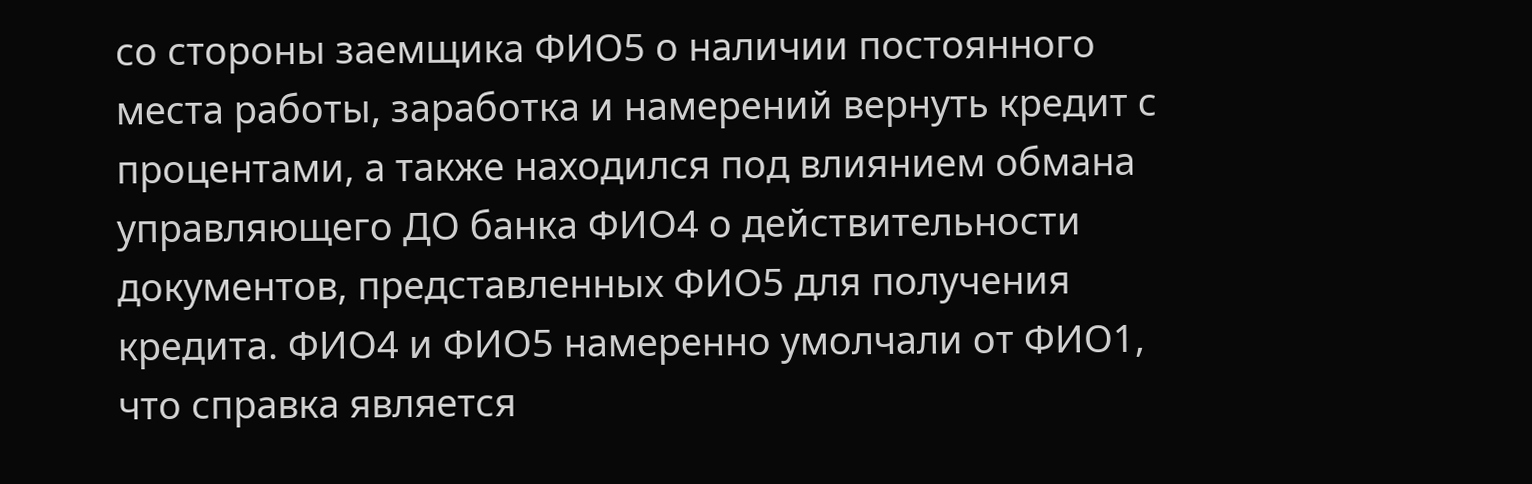со стороны заемщика ФИО5 о наличии постоянного места работы, заработка и намерений вернуть кредит с процентами, а также находился под влиянием обмана управляющего ДО банка ФИО4 о действительности документов, представленных ФИО5 для получения кредита. ФИО4 и ФИО5 намеренно умолчали от ФИО1, что справка является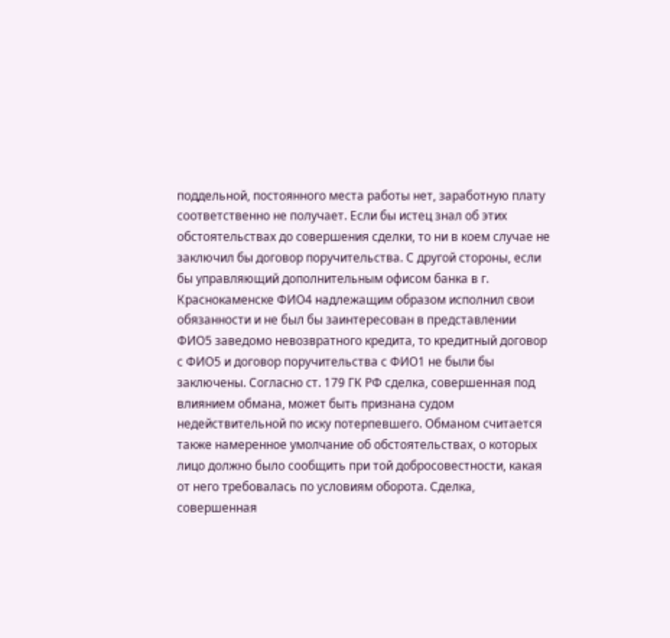поддельной, постоянного места работы нет, заработную плату соответственно не получает. Если бы истец знал об этих обстоятельствах до совершения сделки, то ни в коем случае не заключил бы договор поручительства. С другой стороны, если бы управляющий дополнительным офисом банка в г. Краснокаменске ФИО4 надлежащим образом исполнил свои обязанности и не был бы заинтересован в представлении ФИО5 заведомо невозвратного кредита, то кредитный договор с ФИО5 и договор поручительства с ФИО1 не были бы заключены. Согласно ст. 179 ГК РФ сделка, совершенная под влиянием обмана, может быть признана судом недействительной по иску потерпевшего. Обманом считается также намеренное умолчание об обстоятельствах, о которых лицо должно было сообщить при той добросовестности, какая от него требовалась по условиям оборота. Сделка, совершенная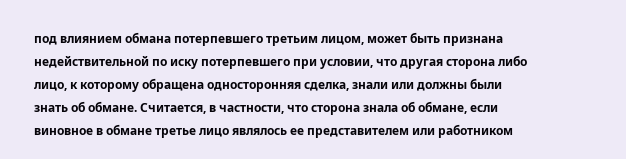под влиянием обмана потерпевшего третьим лицом, может быть признана недействительной по иску потерпевшего при условии, что другая сторона либо лицо, к которому обращена односторонняя сделка, знали или должны были знать об обмане. Считается, в частности, что сторона знала об обмане, если виновное в обмане третье лицо являлось ее представителем или работником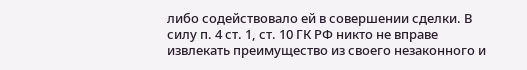либо содействовало ей в совершении сделки. В силу п. 4 ст. 1, ст. 10 ГК РФ никто не вправе извлекать преимущество из своего незаконного и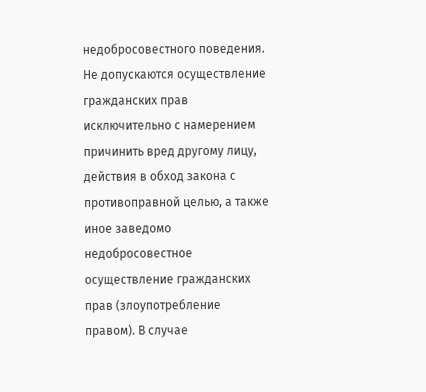недобросовестного поведения. Не допускаются осуществление гражданских прав исключительно с намерением причинить вред другому лицу, действия в обход закона с противоправной целью, а также иное заведомо недобросовестное осуществление гражданских прав (злоупотребление правом). В случае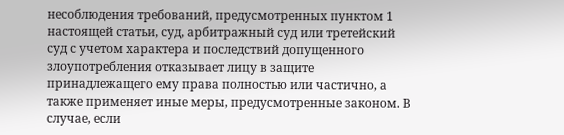несоблюдения требований, предусмотренных пунктом 1 настоящей статьи, суд, арбитражный суд или третейский суд с учетом характера и последствий допущенного злоупотребления отказывает лицу в защите принадлежащего ему права полностью или частично, а также применяет иные меры, предусмотренные законом. В случае, если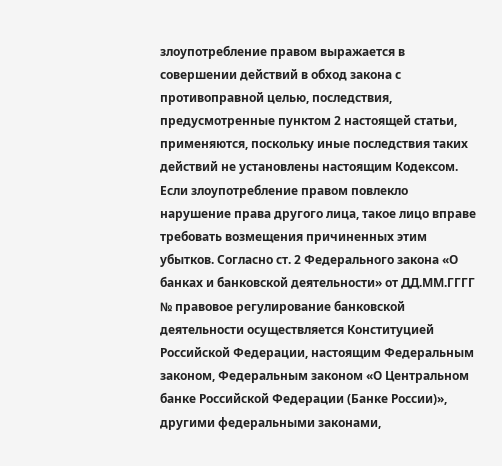злоупотребление правом выражается в совершении действий в обход закона с противоправной целью, последствия, предусмотренные пунктом 2 настоящей статьи, применяются, поскольку иные последствия таких действий не установлены настоящим Кодексом. Если злоупотребление правом повлекло нарушение права другого лица, такое лицо вправе требовать возмещения причиненных этим убытков. Согласно ст. 2 Федерального закона «О банках и банковской деятельности» от ДД.ММ.ГГГГ № правовое регулирование банковской деятельности осуществляется Конституцией Российской Федерации, настоящим Федеральным законом, Федеральным законом «О Центральном банке Российской Федерации (Банке России)», другими федеральными законами,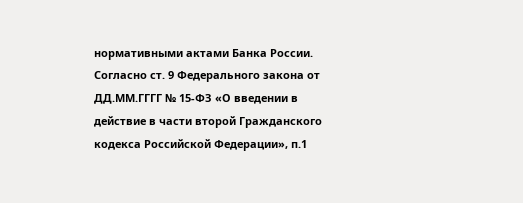нормативными актами Банка России. Согласно ст. 9 Федерального закона от ДД.ММ.ГГГГ № 15-ФЗ «О введении в действие в части второй Гражданского кодекса Российской Федерации», п.1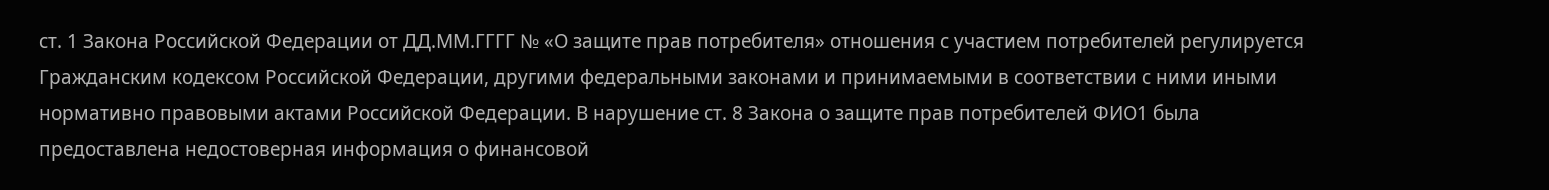ст. 1 Закона Российской Федерации от ДД.ММ.ГГГГ № «О защите прав потребителя» отношения с участием потребителей регулируется Гражданским кодексом Российской Федерации, другими федеральными законами и принимаемыми в соответствии с ними иными нормативно правовыми актами Российской Федерации. В нарушение ст. 8 Закона о защите прав потребителей ФИО1 была предоставлена недостоверная информация о финансовой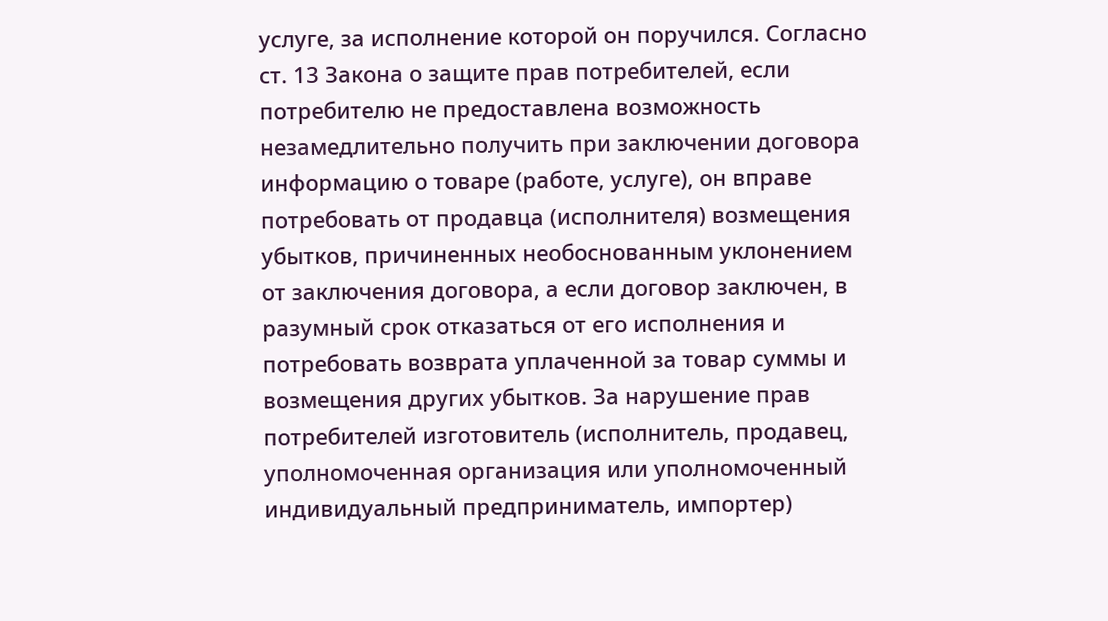услуге, за исполнение которой он поручился. Согласно ст. 13 Закона о защите прав потребителей, если потребителю не предоставлена возможность незамедлительно получить при заключении договора информацию о товаре (работе, услуге), он вправе потребовать от продавца (исполнителя) возмещения убытков, причиненных необоснованным уклонением от заключения договора, а если договор заключен, в разумный срок отказаться от его исполнения и потребовать возврата уплаченной за товар суммы и возмещения других убытков. За нарушение прав потребителей изготовитель (исполнитель, продавец, уполномоченная организация или уполномоченный индивидуальный предприниматель, импортер)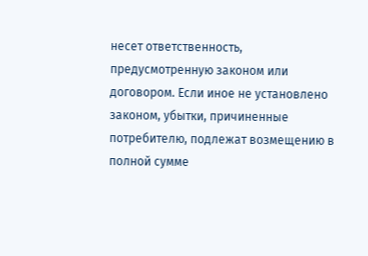несет ответственность, предусмотренную законом или договором. Если иное не установлено законом, убытки, причиненные потребителю, подлежат возмещению в полной сумме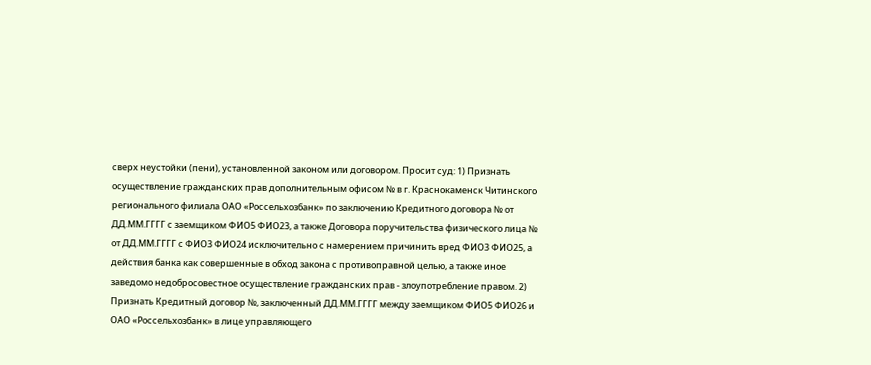сверх неустойки (пени), установленной законом или договором. Просит суд: 1) Признать осуществление гражданских прав дополнительным офисом № в г. Краснокаменск Читинского регионального филиала ОАО «Россельхозбанк» по заключению Кредитного договора № от ДД.ММ.ГГГГ с заемщиком ФИО5 ФИО23, а также Договора поручительства физического лица № от ДД.ММ.ГГГГ с ФИО3 ФИО24 исключительно с намерением причинить вред ФИО3 ФИО25, а действия банка как совершенные в обход закона с противоправной целью, а также иное заведомо недобросовестное осуществление гражданских прав - злоупотребление правом. 2) Признать Кредитный договор №, заключенный ДД.ММ.ГГГГ между заемщиком ФИО5 ФИО26 и ОАО «Россельхозбанк» в лице управляющего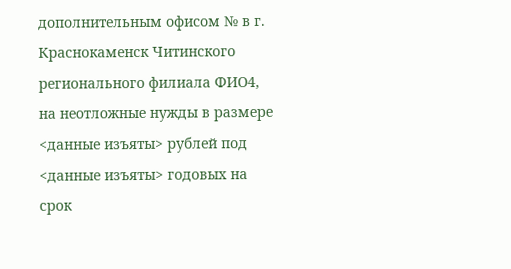дополнительным офисом № в г. Краснокаменск Читинского регионального филиала ФИО4, на неотложные нужды в размере <данные изъяты> рублей под <данные изъяты> годовых на срок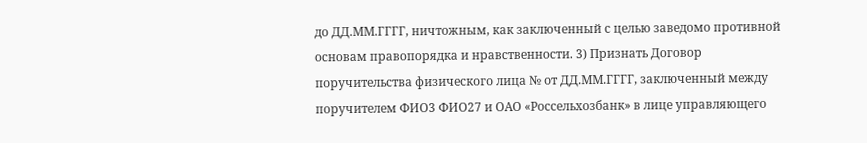до ДД.ММ.ГГГГ, ничтожным, как заключенный с целью заведомо противной основам правопорядка и нравственности. 3) Признать Договор поручительства физического лица № от ДД.ММ.ГГГГ, заключенный между поручителем ФИО3 ФИО27 и ОАО «Россельхозбанк» в лице управляющего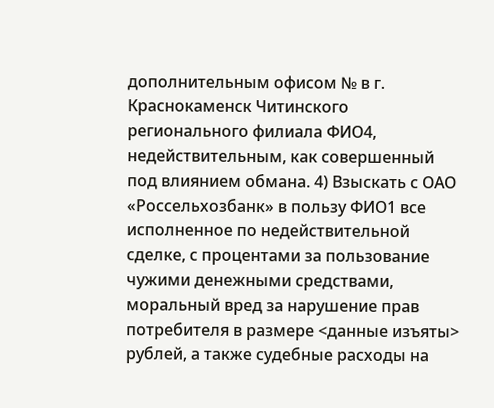дополнительным офисом № в г. Краснокаменск Читинского регионального филиала ФИО4, недействительным, как совершенный под влиянием обмана. 4) Взыскать с ОАО «Россельхозбанк» в пользу ФИО1 все исполненное по недействительной сделке, с процентами за пользование чужими денежными средствами, моральный вред за нарушение прав потребителя в размере <данные изъяты> рублей, а также судебные расходы на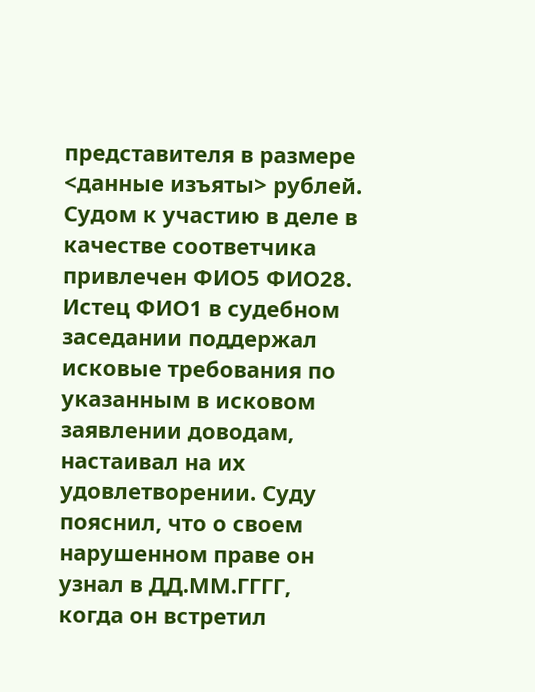представителя в размере <данные изъяты> рублей. Судом к участию в деле в качестве соответчика привлечен ФИО5 ФИО28. Истец ФИО1 в судебном заседании поддержал исковые требования по указанным в исковом заявлении доводам, настаивал на их удовлетворении. Суду пояснил, что о своем нарушенном праве он узнал в ДД.ММ.ГГГГ, когда он встретил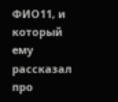ФИО11, и который ему рассказал про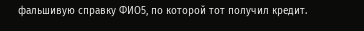фальшивую справку ФИО5, по которой тот получил кредит.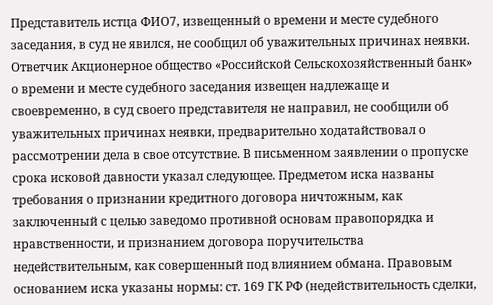Представитель истца ФИО7, извещенный о времени и месте судебного заседания, в суд не явился, не сообщил об уважительных причинах неявки. Ответчик Акционерное общество «Российской Сельскохозяйственный банк» о времени и месте судебного заседания извещен надлежаще и своевременно, в суд своего представителя не направил, не сообщили об уважительных причинах неявки, предварительно ходатайствовал о рассмотрении дела в свое отсутствие. В письменном заявлении о пропуске срока исковой давности указал следующее. Предметом иска названы требования о признании кредитного договора ничтожным, как заключенный с целью заведомо противной основам правопорядка и нравственности, и признанием договора поручительства недействительным, как совершенный под влиянием обмана. Правовым основанием иска указаны нормы: ст. 169 ГК РФ (недействительность сделки,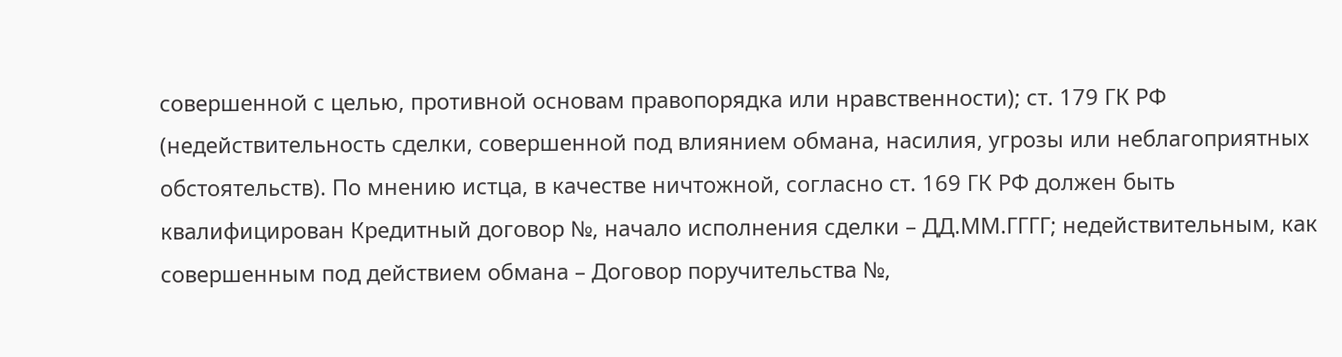совершенной с целью, противной основам правопорядка или нравственности); ст. 179 ГК РФ (недействительность сделки, совершенной под влиянием обмана, насилия, угрозы или неблагоприятных обстоятельств). По мнению истца, в качестве ничтожной, согласно ст. 169 ГК РФ должен быть квалифицирован Кредитный договор №, начало исполнения сделки – ДД.ММ.ГГГГ; недействительным, как совершенным под действием обмана – Договор поручительства №,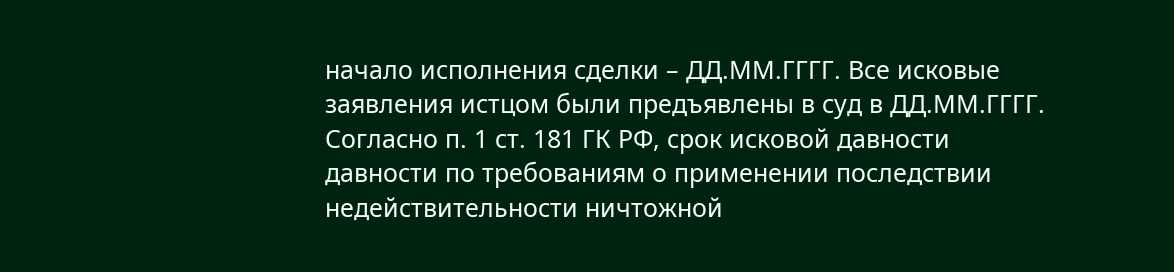начало исполнения сделки – ДД.ММ.ГГГГ. Все исковые заявления истцом были предъявлены в суд в ДД.ММ.ГГГГ. Согласно п. 1 ст. 181 ГК РФ, срок исковой давности давности по требованиям о применении последствии недействительности ничтожной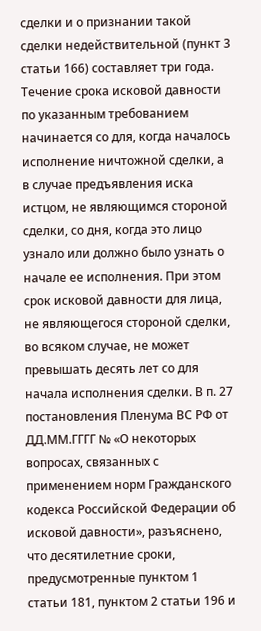сделки и о признании такой сделки недействительной (пункт 3 статьи 166) составляет три года. Течение срока исковой давности по указанным требованием начинается со для, когда началось исполнение ничтожной сделки, а в случае предъявления иска истцом, не являющимся стороной сделки, со дня, когда это лицо узнало или должно было узнать о начале ее исполнения. При этом срок исковой давности для лица, не являющегося стороной сделки, во всяком случае, не может превышать десять лет со для начала исполнения сделки. В п. 27 постановления Пленума ВС РФ от ДД.ММ.ГГГГ № «О некоторых вопросах, связанных с применением норм Гражданского кодекса Российской Федерации об исковой давности», разъяснено, что десятилетние сроки, предусмотренные пунктом 1 статьи 181, пунктом 2 статьи 196 и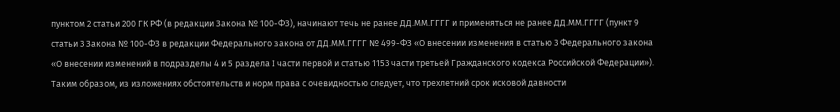пунктом 2 статьи 200 ГК РФ (в редакции Закона № 100-ФЗ), начинают течь не ранее ДД.ММ.ГГГГ и применяться не ранее ДД.ММ.ГГГГ (пункт 9 статьи 3 Закона № 100-ФЗ в редакции Федерального закона от ДД.ММ.ГГГГ № 499-ФЗ «О внесении изменения в статью 3 Федерального закона «О внесении изменений в подразделы 4 и 5 раздела I части первой и статью 1153 части третьей Гражданского кодекса Российской Федерации»). Таким образом, из изложениях обстоятельств и норм права с очевидностью следует, что трехлетний срок исковой давности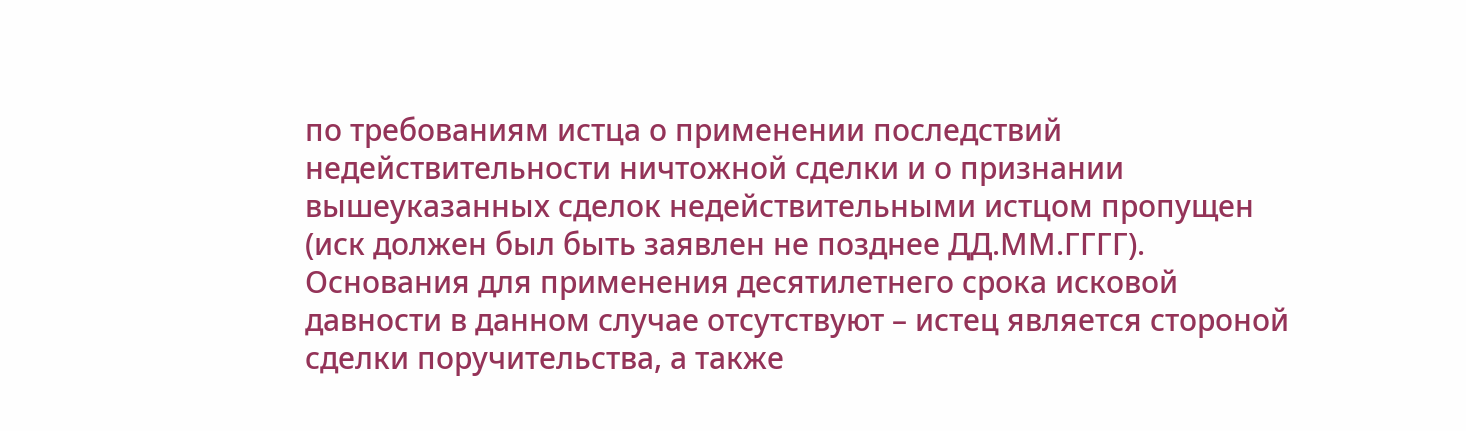по требованиям истца о применении последствий недействительности ничтожной сделки и о признании вышеуказанных сделок недействительными истцом пропущен (иск должен был быть заявлен не позднее ДД.ММ.ГГГГ). Основания для применения десятилетнего срока исковой давности в данном случае отсутствуют – истец является стороной сделки поручительства, а также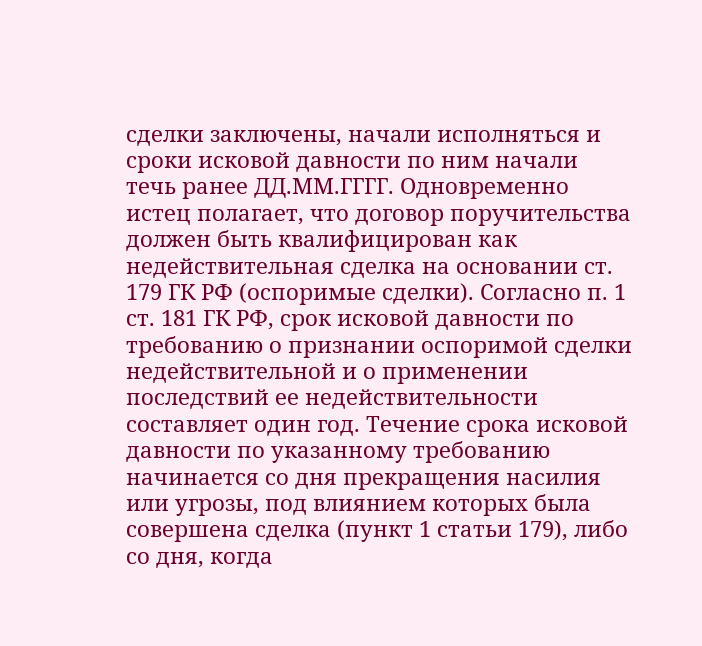сделки заключены, начали исполняться и сроки исковой давности по ним начали течь ранее ДД.ММ.ГГГГ. Одновременно истец полагает, что договор поручительства должен быть квалифицирован как недействительная сделка на основании ст. 179 ГК РФ (оспоримые сделки). Согласно п. 1 ст. 181 ГК РФ, срок исковой давности по требованию о признании оспоримой сделки недействительной и о применении последствий ее недействительности составляет один год. Течение срока исковой давности по указанному требованию начинается со дня прекращения насилия или угрозы, под влиянием которых была совершена сделка (пункт 1 статьи 179), либо со дня, когда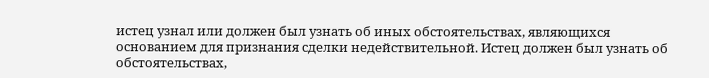истец узнал или должен был узнать об иных обстоятельствах, являющихся основанием для признания сделки недействительной. Истец должен был узнать об обстоятельствах,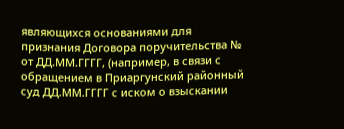являющихся основаниями для признания Договора поручительства № от ДД.ММ.ГГГГ, (например, в связи с обращением в Приаргунский районный суд ДД.ММ.ГГГГ с иском о взыскании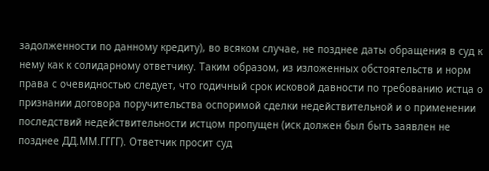задолженности по данному кредиту), во всяком случае, не позднее даты обращения в суд к нему как к солидарному ответчику. Таким образом, из изложенных обстоятельств и норм права с очевидностью следует, что годичный срок исковой давности по требованию истца о признании договора поручительства оспоримой сделки недействительной и о применении последствий недействительности истцом пропущен (иск должен был быть заявлен не позднее ДД.ММ.ГГГГ). Ответчик просит суд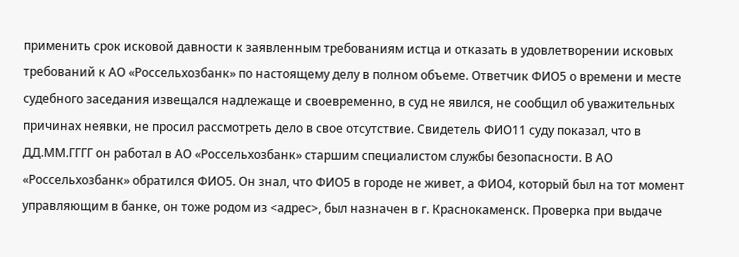применить срок исковой давности к заявленным требованиям истца и отказать в удовлетворении исковых требований к АО «Россельхозбанк» по настоящему делу в полном объеме. Ответчик ФИО5 о времени и месте судебного заседания извещался надлежаще и своевременно, в суд не явился, не сообщил об уважительных причинах неявки, не просил рассмотреть дело в свое отсутствие. Свидетель ФИО11 суду показал, что в ДД.ММ.ГГГГ он работал в АО «Россельхозбанк» старшим специалистом службы безопасности. В АО «Россельхозбанк» обратился ФИО5. Он знал, что ФИО5 в городе не живет, а ФИО4, который был на тот момент управляющим в банке, он тоже родом из <адрес>, был назначен в г. Краснокаменск. Проверка при выдаче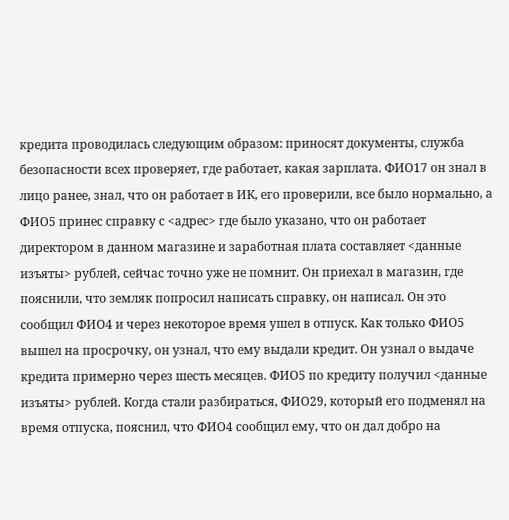кредита проводилась следующим образом: приносят документы, служба безопасности всех проверяет, где работает, какая зарплата. ФИО17 он знал в лицо ранее, знал, что он работает в ИК, его проверили, все было нормально, а ФИО5 принес справку с <адрес> где было указано, что он работает директором в данном магазине и заработная плата составляет <данные изъяты> рублей, сейчас точно уже не помнит. Он приехал в магазин, где пояснили, что земляк попросил написать справку, он написал. Он это сообщил ФИО4 и через некоторое время ушел в отпуск. Как только ФИО5 вышел на просрочку, он узнал, что ему выдали кредит. Он узнал о выдаче кредита примерно через шесть месяцев. ФИО5 по кредиту получил <данные изъяты> рублей. Когда стали разбираться, ФИО29, который его подменял на время отпуска, пояснил, что ФИО4 сообщил ему, что он дал добро на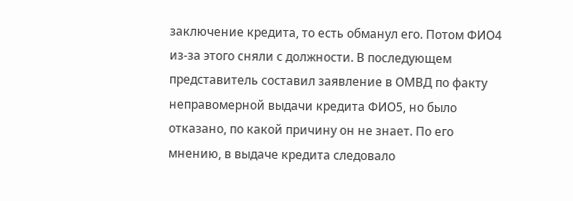заключение кредита, то есть обманул его. Потом ФИО4 из-за этого сняли с должности. В последующем представитель составил заявление в ОМВД по факту неправомерной выдачи кредита ФИО5, но было отказано, по какой причину он не знает. По его мнению, в выдаче кредита следовало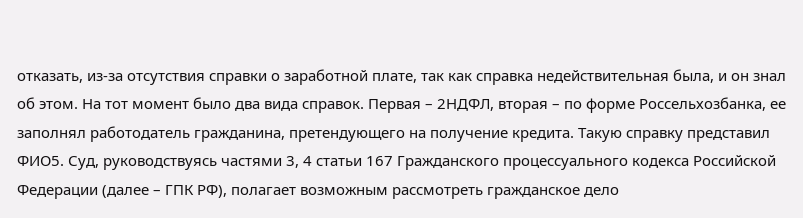отказать, из-за отсутствия справки о заработной плате, так как справка недействительная была, и он знал об этом. На тот момент было два вида справок. Первая – 2НДФЛ, вторая – по форме Россельхозбанка, ее заполнял работодатель гражданина, претендующего на получение кредита. Такую справку представил ФИО5. Суд, руководствуясь частями 3, 4 статьи 167 Гражданского процессуального кодекса Российской Федерации (далее – ГПК РФ), полагает возможным рассмотреть гражданское дело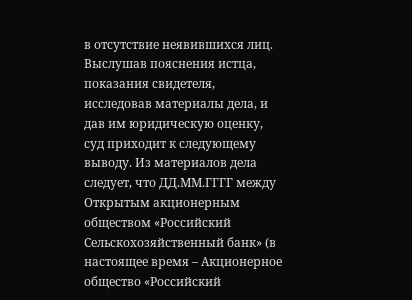в отсутствие неявившихся лиц. Выслушав пояснения истца, показания свидетеля, исследовав материалы дела, и дав им юридическую оценку, суд приходит к следующему выводу. Из материалов дела следует, что ДД.ММ.ГГГГ между Открытым акционерным обществом «Российский Сельскохозяйственный банк» (в настоящее время – Акционерное общество «Российский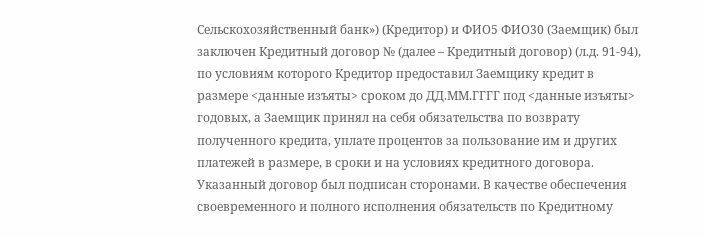Сельскохозяйственный банк») (Кредитор) и ФИО5 ФИО30 (Заемщик) был заключен Кредитный договор № (далее – Кредитный договор) (л.д. 91-94), по условиям которого Кредитор предоставил Заемщику кредит в размере <данные изъяты> сроком до ДД.ММ.ГГГГ под <данные изъяты> годовых, а Заемщик принял на себя обязательства по возврату полученного кредита, уплате процентов за пользование им и других платежей в размере, в сроки и на условиях кредитного договора. Указанный договор был подписан сторонами. В качестве обеспечения своевременного и полного исполнения обязательств по Кредитному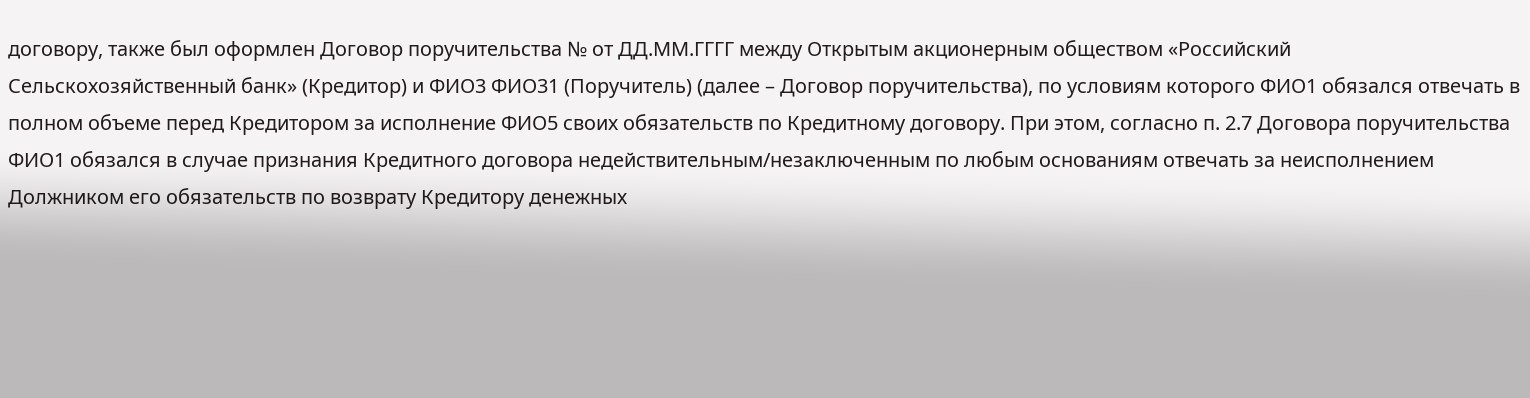договору, также был оформлен Договор поручительства № от ДД.ММ.ГГГГ между Открытым акционерным обществом «Российский Сельскохозяйственный банк» (Кредитор) и ФИО3 ФИО31 (Поручитель) (далее – Договор поручительства), по условиям которого ФИО1 обязался отвечать в полном объеме перед Кредитором за исполнение ФИО5 своих обязательств по Кредитному договору. При этом, согласно п. 2.7 Договора поручительства ФИО1 обязался в случае признания Кредитного договора недействительным/незаключенным по любым основаниям отвечать за неисполнением Должником его обязательств по возврату Кредитору денежных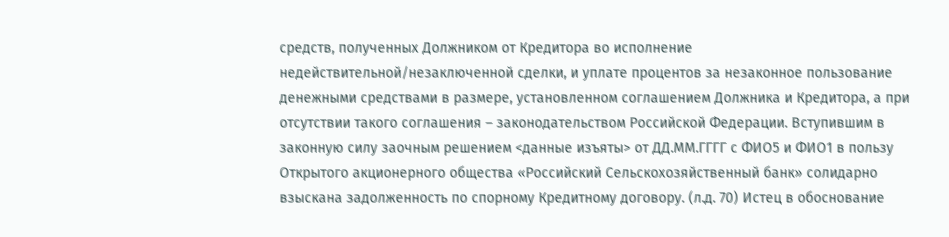средств, полученных Должником от Кредитора во исполнение недействительной/незаключенной сделки, и уплате процентов за незаконное пользование денежными средствами в размере, установленном соглашением Должника и Кредитора, а при отсутствии такого соглашения – законодательством Российской Федерации. Вступившим в законную силу заочным решением <данные изъяты> от ДД.ММ.ГГГГ с ФИО5 и ФИО1 в пользу Открытого акционерного общества «Российский Сельскохозяйственный банк» солидарно взыскана задолженность по спорному Кредитному договору. (л.д. 70) Истец в обоснование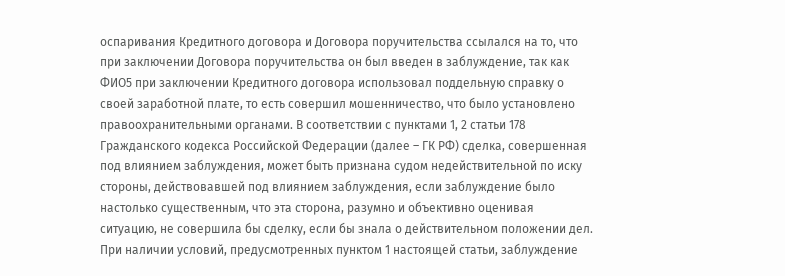оспаривания Кредитного договора и Договора поручительства ссылался на то, что при заключении Договора поручительства он был введен в заблуждение, так как ФИО5 при заключении Кредитного договора использовал поддельную справку о своей заработной плате, то есть совершил мошенничество, что было установлено правоохранительными органами. В соответствии с пунктами 1, 2 статьи 178 Гражданского кодекса Российской Федерации (далее – ГК РФ) сделка, совершенная под влиянием заблуждения, может быть признана судом недействительной по иску стороны, действовавшей под влиянием заблуждения, если заблуждение было настолько существенным, что эта сторона, разумно и объективно оценивая ситуацию, не совершила бы сделку, если бы знала о действительном положении дел. При наличии условий, предусмотренных пунктом 1 настоящей статьи, заблуждение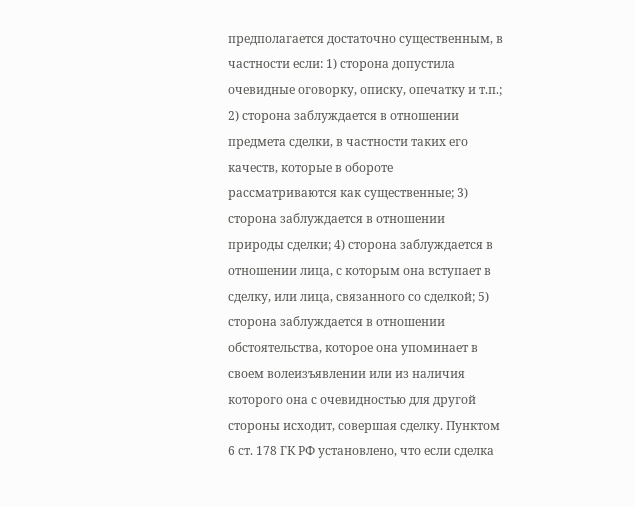предполагается достаточно существенным, в частности если: 1) сторона допустила очевидные оговорку, описку, опечатку и т.п.; 2) сторона заблуждается в отношении предмета сделки, в частности таких его качеств, которые в обороте рассматриваются как существенные; 3) сторона заблуждается в отношении природы сделки; 4) сторона заблуждается в отношении лица, с которым она вступает в сделку, или лица, связанного со сделкой; 5) сторона заблуждается в отношении обстоятельства, которое она упоминает в своем волеизъявлении или из наличия которого она с очевидностью для другой стороны исходит, совершая сделку. Пунктом 6 ст. 178 ГК РФ установлено, что если сделка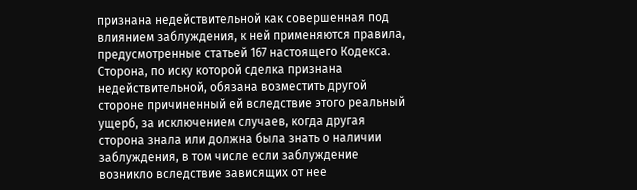признана недействительной как совершенная под влиянием заблуждения, к ней применяются правила, предусмотренные статьей 167 настоящего Кодекса. Сторона, по иску которой сделка признана недействительной, обязана возместить другой стороне причиненный ей вследствие этого реальный ущерб, за исключением случаев, когда другая сторона знала или должна была знать о наличии заблуждения, в том числе если заблуждение возникло вследствие зависящих от нее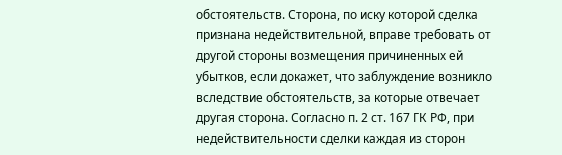обстоятельств. Сторона, по иску которой сделка признана недействительной, вправе требовать от другой стороны возмещения причиненных ей убытков, если докажет, что заблуждение возникло вследствие обстоятельств, за которые отвечает другая сторона. Согласно п. 2 ст. 167 ГК РФ, при недействительности сделки каждая из сторон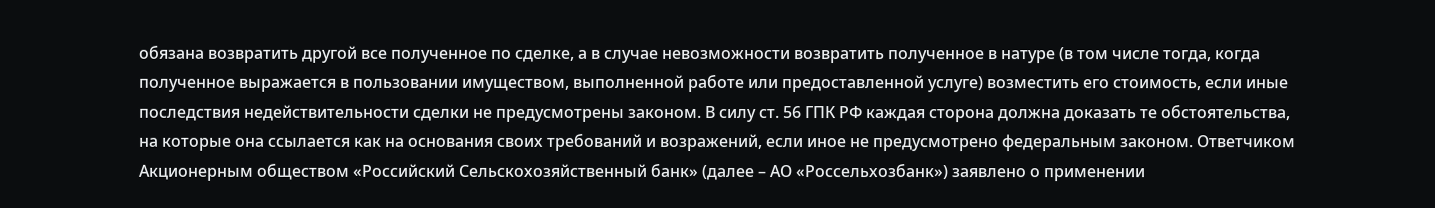обязана возвратить другой все полученное по сделке, а в случае невозможности возвратить полученное в натуре (в том числе тогда, когда полученное выражается в пользовании имуществом, выполненной работе или предоставленной услуге) возместить его стоимость, если иные последствия недействительности сделки не предусмотрены законом. В силу ст. 56 ГПК РФ каждая сторона должна доказать те обстоятельства, на которые она ссылается как на основания своих требований и возражений, если иное не предусмотрено федеральным законом. Ответчиком Акционерным обществом «Российский Сельскохозяйственный банк» (далее – АО «Россельхозбанк») заявлено о применении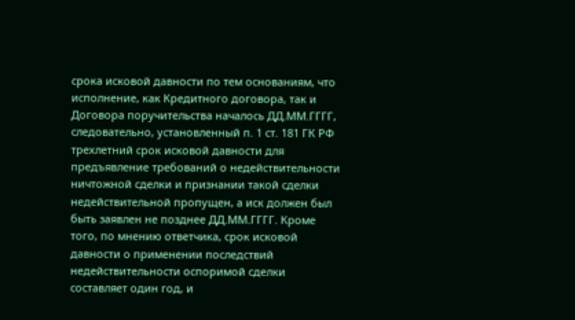срока исковой давности по тем основаниям, что исполнение, как Кредитного договора, так и Договора поручительства началось ДД.ММ.ГГГГ, следовательно, установленный п. 1 ст. 181 ГК РФ трехлетний срок исковой давности для предъявление требований о недействительности ничтожной сделки и признании такой сделки недействительной пропущен, а иск должен был быть заявлен не позднее ДД.ММ.ГГГГ. Кроме того, по мнению ответчика, срок исковой давности о применении последствий недействительности оспоримой сделки составляет один год, и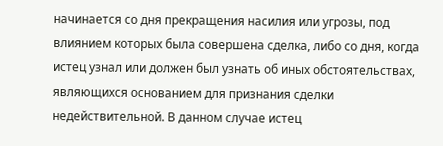начинается со дня прекращения насилия или угрозы, под влиянием которых была совершена сделка, либо со дня, когда истец узнал или должен был узнать об иных обстоятельствах, являющихся основанием для признания сделки недействительной. В данном случае истец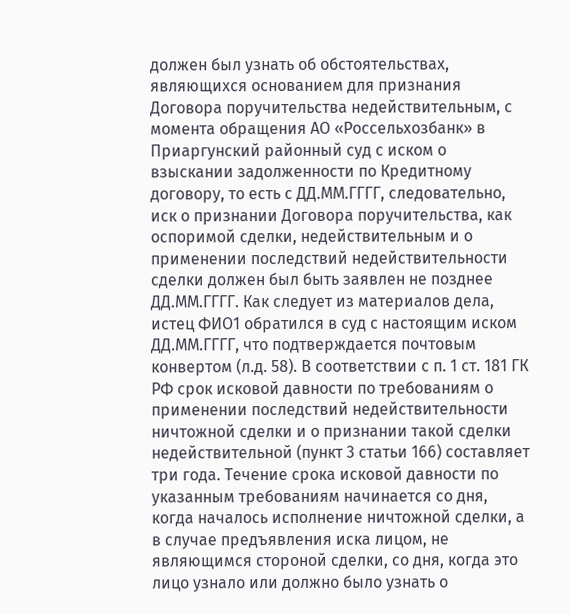должен был узнать об обстоятельствах, являющихся основанием для признания Договора поручительства недействительным, с момента обращения АО «Россельхозбанк» в Приаргунский районный суд с иском о взыскании задолженности по Кредитному договору, то есть с ДД.ММ.ГГГГ, следовательно, иск о признании Договора поручительства, как оспоримой сделки, недействительным и о применении последствий недействительности сделки должен был быть заявлен не позднее ДД.ММ.ГГГГ. Как следует из материалов дела, истец ФИО1 обратился в суд с настоящим иском ДД.ММ.ГГГГ, что подтверждается почтовым конвертом (л.д. 58). В соответствии с п. 1 ст. 181 ГК РФ срок исковой давности по требованиям о применении последствий недействительности ничтожной сделки и о признании такой сделки недействительной (пункт 3 статьи 166) составляет три года. Течение срока исковой давности по указанным требованиям начинается со дня, когда началось исполнение ничтожной сделки, а в случае предъявления иска лицом, не являющимся стороной сделки, со дня, когда это лицо узнало или должно было узнать о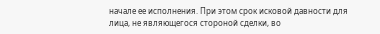начале ее исполнения. При этом срок исковой давности для лица, не являющегося стороной сделки, во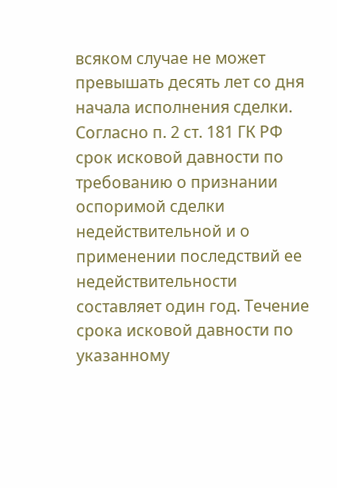всяком случае не может превышать десять лет со дня начала исполнения сделки. Согласно п. 2 ст. 181 ГК РФ срок исковой давности по требованию о признании оспоримой сделки недействительной и о применении последствий ее недействительности составляет один год. Течение срока исковой давности по указанному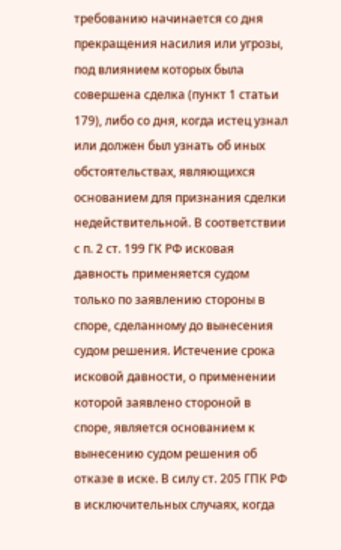требованию начинается со дня прекращения насилия или угрозы, под влиянием которых была совершена сделка (пункт 1 статьи 179), либо со дня, когда истец узнал или должен был узнать об иных обстоятельствах, являющихся основанием для признания сделки недействительной. В соответствии с п. 2 ст. 199 ГК РФ исковая давность применяется судом только по заявлению стороны в споре, сделанному до вынесения судом решения. Истечение срока исковой давности, о применении которой заявлено стороной в споре, является основанием к вынесению судом решения об отказе в иске. В силу ст. 205 ГПК РФ в исключительных случаях, когда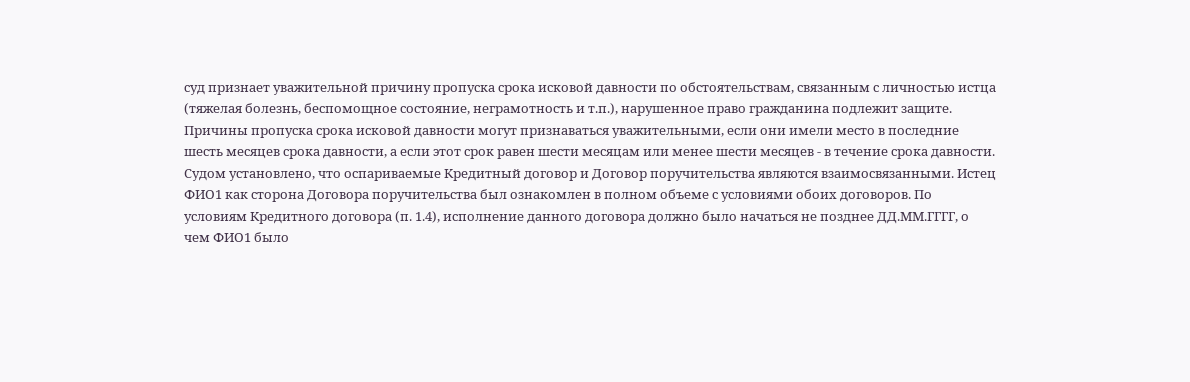суд признает уважительной причину пропуска срока исковой давности по обстоятельствам, связанным с личностью истца (тяжелая болезнь, беспомощное состояние, неграмотность и т.п.), нарушенное право гражданина подлежит защите. Причины пропуска срока исковой давности могут признаваться уважительными, если они имели место в последние шесть месяцев срока давности, а если этот срок равен шести месяцам или менее шести месяцев - в течение срока давности. Судом установлено, что оспариваемые Кредитный договор и Договор поручительства являются взаимосвязанными. Истец ФИО1 как сторона Договора поручительства был ознакомлен в полном объеме с условиями обоих договоров. По условиям Кредитного договора (п. 1.4), исполнение данного договора должно было начаться не позднее ДД.ММ.ГГГГ, о чем ФИО1 было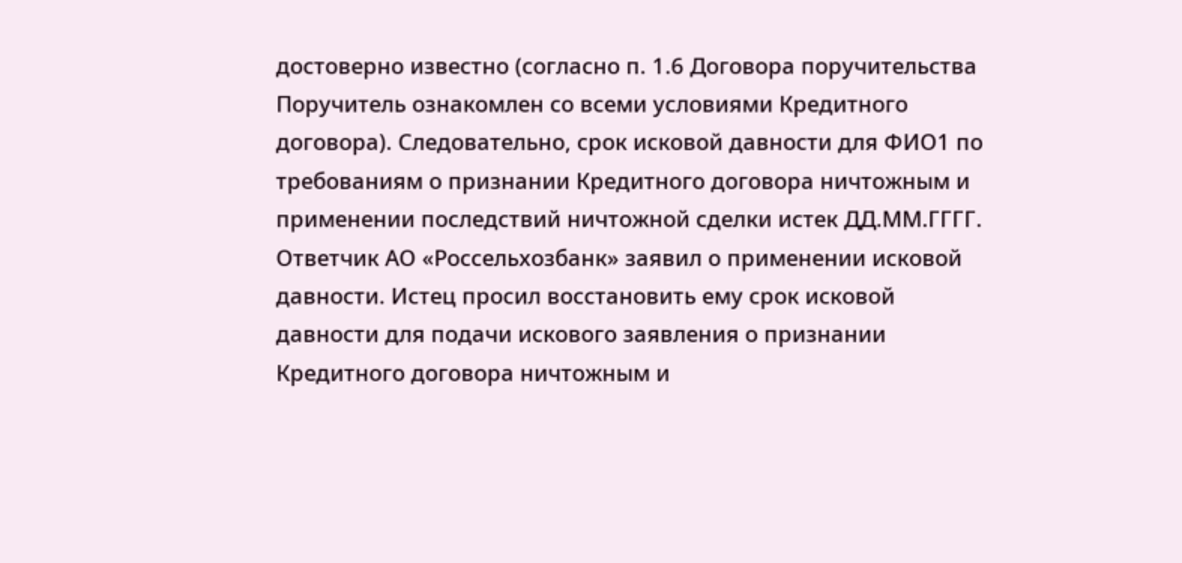достоверно известно (согласно п. 1.6 Договора поручительства Поручитель ознакомлен со всеми условиями Кредитного договора). Следовательно, срок исковой давности для ФИО1 по требованиям о признании Кредитного договора ничтожным и применении последствий ничтожной сделки истек ДД.ММ.ГГГГ. Ответчик АО «Россельхозбанк» заявил о применении исковой давности. Истец просил восстановить ему срок исковой давности для подачи искового заявления о признании Кредитного договора ничтожным и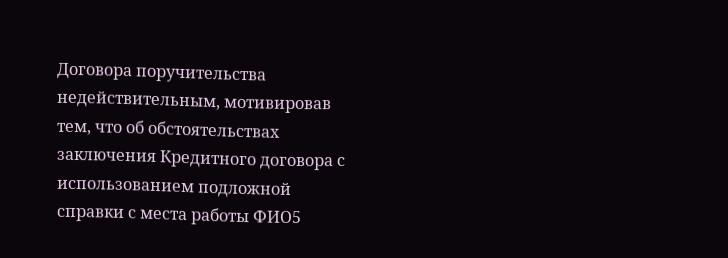Договора поручительства недействительным, мотивировав тем, что об обстоятельствах заключения Кредитного договора с использованием подложной справки с места работы ФИО5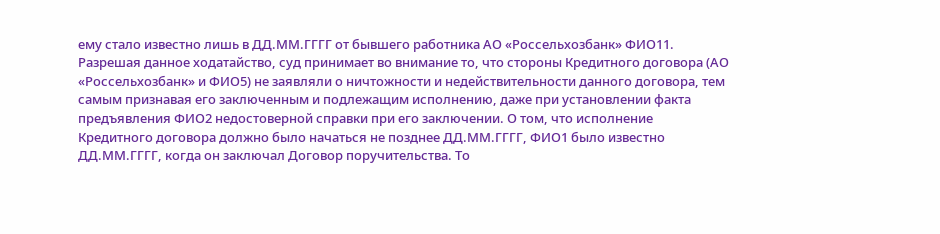ему стало известно лишь в ДД.ММ.ГГГГ от бывшего работника АО «Россельхозбанк» ФИО11. Разрешая данное ходатайство, суд принимает во внимание то, что стороны Кредитного договора (АО «Россельхозбанк» и ФИО5) не заявляли о ничтожности и недействительности данного договора, тем самым признавая его заключенным и подлежащим исполнению, даже при установлении факта предъявления ФИО2 недостоверной справки при его заключении. О том, что исполнение Кредитного договора должно было начаться не позднее ДД.ММ.ГГГГ, ФИО1 было известно ДД.ММ.ГГГГ, когда он заключал Договор поручительства. То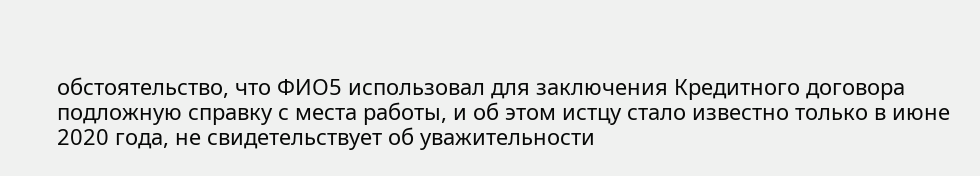обстоятельство, что ФИО5 использовал для заключения Кредитного договора подложную справку с места работы, и об этом истцу стало известно только в июне 2020 года, не свидетельствует об уважительности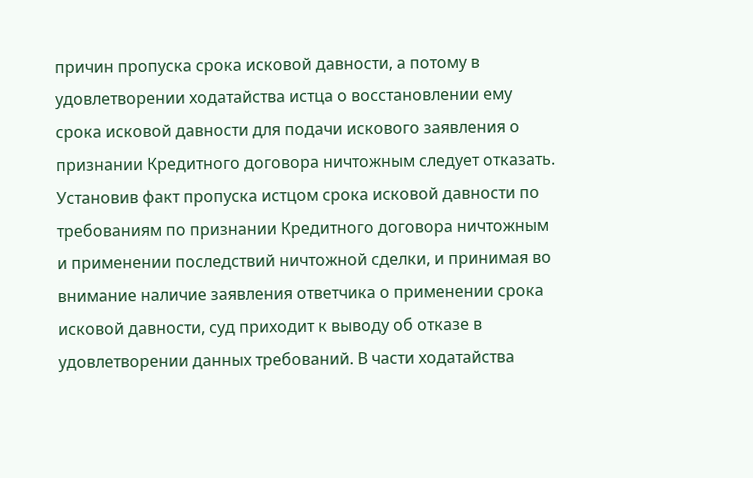причин пропуска срока исковой давности, а потому в удовлетворении ходатайства истца о восстановлении ему срока исковой давности для подачи искового заявления о признании Кредитного договора ничтожным следует отказать. Установив факт пропуска истцом срока исковой давности по требованиям по признании Кредитного договора ничтожным и применении последствий ничтожной сделки, и принимая во внимание наличие заявления ответчика о применении срока исковой давности, суд приходит к выводу об отказе в удовлетворении данных требований. В части ходатайства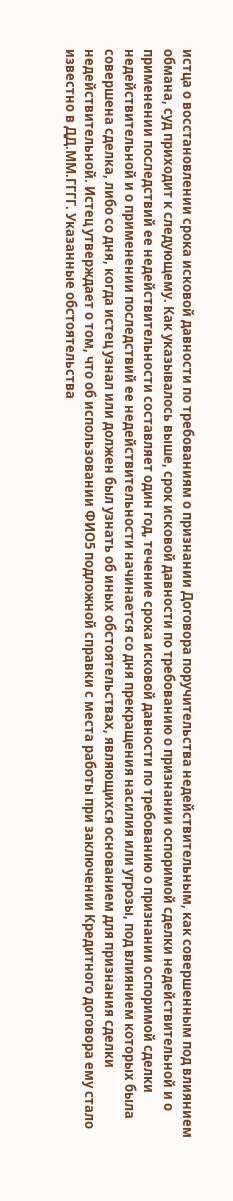истца о восстановлении срока исковой давности по требованиям о признании Договора поручительства недействительным, как совершенным под влиянием обмана, суд приходит к следующему. Как указывалось выше, срок исковой давности по требованию о признании оспоримой сделки недействительной и о применении последствий ее недействительности составляет один год, течение срока исковой давности по требованию о признании оспоримой сделки недействительной и о применении последствий ее недействительности начинается со дня прекращения насилия или угрозы, под влиянием которых была совершена сделка, либо со дня, когда истец узнал или должен был узнать об иных обстоятельствах, являющихся основанием для признания сделки недействительной. Истец утверждает о том, что об использовании ФИО5 подложной справки с места работы при заключении Кредитного договора ему стало известно в ДД.ММ.ГГГГ. Указанные обстоятельства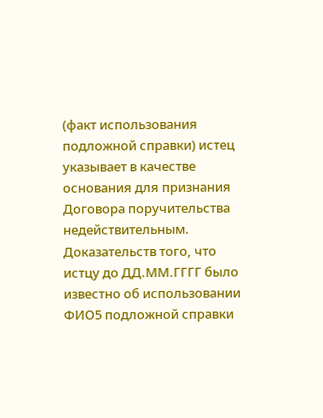(факт использования подложной справки) истец указывает в качестве основания для признания Договора поручительства недействительным. Доказательств того, что истцу до ДД.ММ.ГГГГ было известно об использовании ФИО5 подложной справки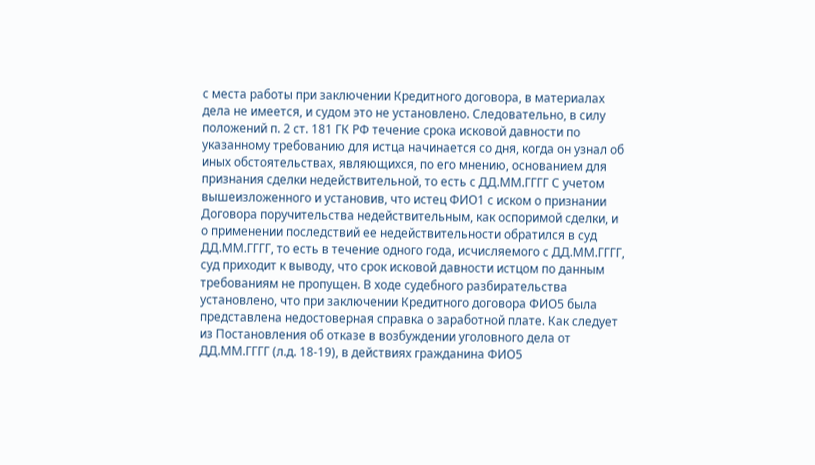с места работы при заключении Кредитного договора, в материалах дела не имеется, и судом это не установлено. Следовательно, в силу положений п. 2 ст. 181 ГК РФ течение срока исковой давности по указанному требованию для истца начинается со дня, когда он узнал об иных обстоятельствах, являющихся, по его мнению, основанием для признания сделки недействительной, то есть с ДД.ММ.ГГГГ С учетом вышеизложенного и установив, что истец ФИО1 с иском о признании Договора поручительства недействительным, как оспоримой сделки, и о применении последствий ее недействительности обратился в суд ДД.ММ.ГГГГ, то есть в течение одного года, исчисляемого с ДД.ММ.ГГГГ, суд приходит к выводу, что срок исковой давности истцом по данным требованиям не пропущен. В ходе судебного разбирательства установлено, что при заключении Кредитного договора ФИО5 была представлена недостоверная справка о заработной плате. Как следует из Постановления об отказе в возбуждении уголовного дела от ДД.ММ.ГГГГ (л.д. 18-19), в действиях гражданина ФИО5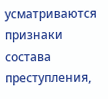усматриваются признаки состава преступления,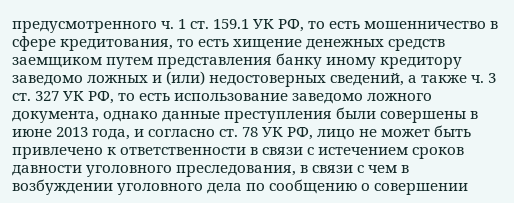предусмотренного ч. 1 ст. 159.1 УК РФ, то есть мошенничество в сфере кредитования, то есть хищение денежных средств заемщиком путем представления банку иному кредитору заведомо ложных и (или) недостоверных сведений, а также ч. 3 ст. 327 УК РФ, то есть использование заведомо ложного документа, однако данные преступления были совершены в июне 2013 года, и согласно ст. 78 УК РФ, лицо не может быть привлечено к ответственности в связи с истечением сроков давности уголовного преследования, в связи с чем в возбуждении уголовного дела по сообщению о совершении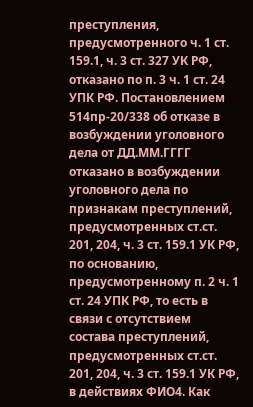преступления, предусмотренного ч. 1 ст. 159.1, ч. 3 ст. 327 УК РФ, отказано по п. 3 ч. 1 ст. 24 УПК РФ. Постановлением 514пр-20/338 об отказе в возбуждении уголовного дела от ДД.ММ.ГГГГ отказано в возбуждении уголовного дела по признакам преступлений, предусмотренных ст.ст. 201, 204, ч. 3 ст. 159.1 УК РФ, по основанию, предусмотренному п. 2 ч. 1 ст. 24 УПК РФ, то есть в связи с отсутствием состава преступлений, предусмотренных ст.ст. 201, 204, ч. 3 ст. 159.1 УК РФ, в действиях ФИО4. Как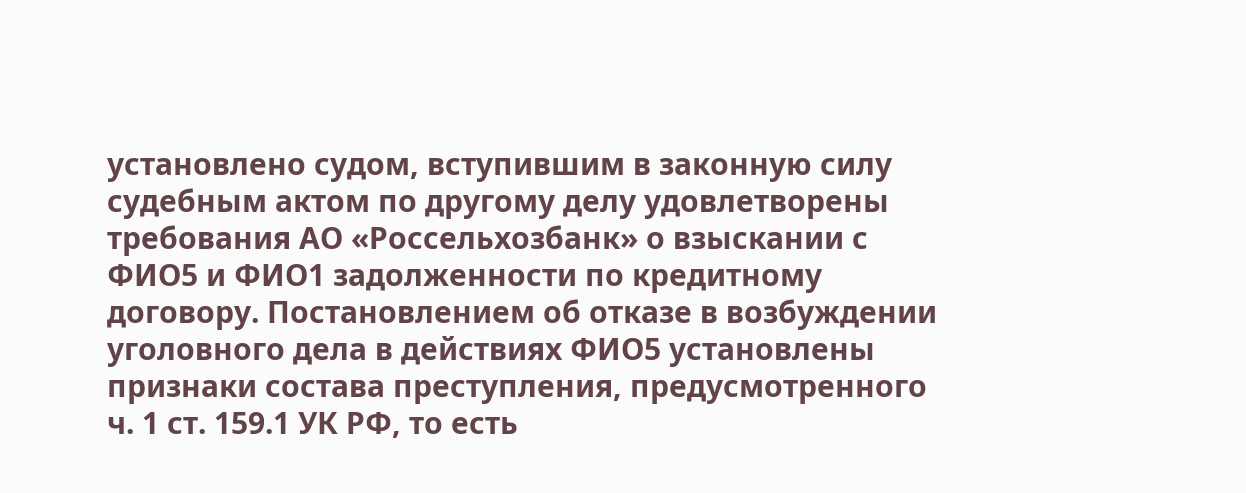установлено судом, вступившим в законную силу судебным актом по другому делу удовлетворены требования АО «Россельхозбанк» о взыскании с ФИО5 и ФИО1 задолженности по кредитному договору. Постановлением об отказе в возбуждении уголовного дела в действиях ФИО5 установлены признаки состава преступления, предусмотренного ч. 1 ст. 159.1 УК РФ, то есть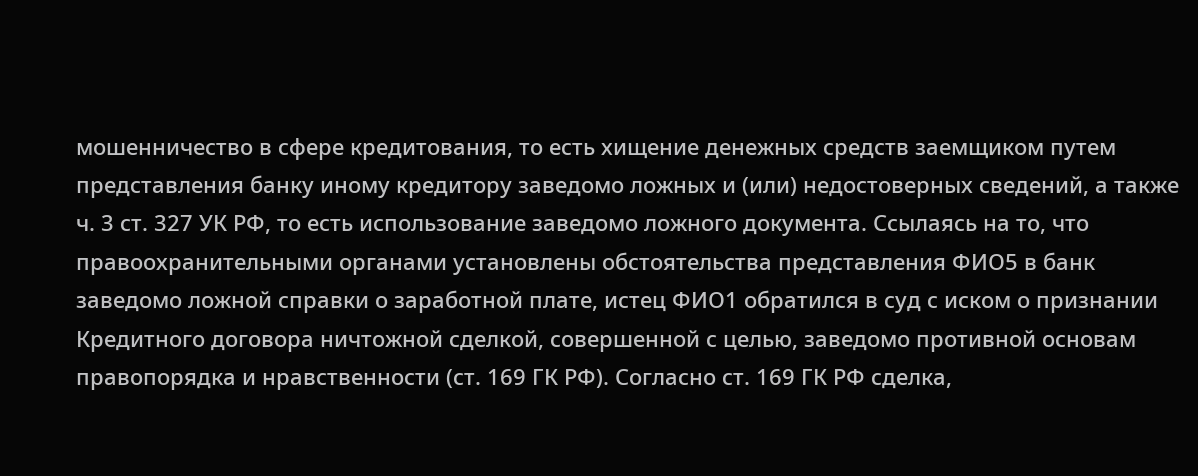мошенничество в сфере кредитования, то есть хищение денежных средств заемщиком путем представления банку иному кредитору заведомо ложных и (или) недостоверных сведений, а также ч. 3 ст. 327 УК РФ, то есть использование заведомо ложного документа. Ссылаясь на то, что правоохранительными органами установлены обстоятельства представления ФИО5 в банк заведомо ложной справки о заработной плате, истец ФИО1 обратился в суд с иском о признании Кредитного договора ничтожной сделкой, совершенной с целью, заведомо противной основам правопорядка и нравственности (ст. 169 ГК РФ). Согласно ст. 169 ГК РФ сделка,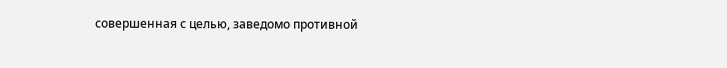совершенная с целью, заведомо противной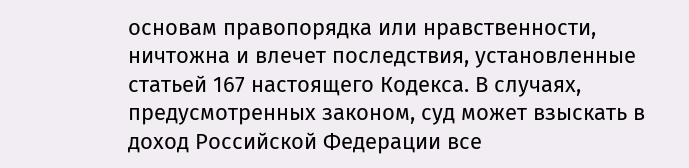основам правопорядка или нравственности, ничтожна и влечет последствия, установленные статьей 167 настоящего Кодекса. В случаях, предусмотренных законом, суд может взыскать в доход Российской Федерации все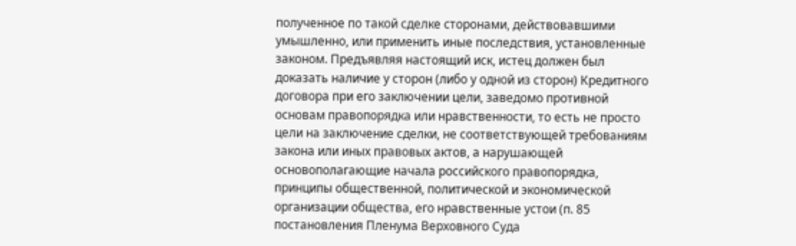полученное по такой сделке сторонами, действовавшими умышленно, или применить иные последствия, установленные законом. Предъявляя настоящий иск, истец должен был доказать наличие у сторон (либо у одной из сторон) Кредитного договора при его заключении цели, заведомо противной основам правопорядка или нравственности, то есть не просто цели на заключение сделки, не соответствующей требованиям закона или иных правовых актов, а нарушающей основополагающие начала российского правопорядка, принципы общественной, политической и экономической организации общества, его нравственные устои (п. 85 постановления Пленума Верховного Суда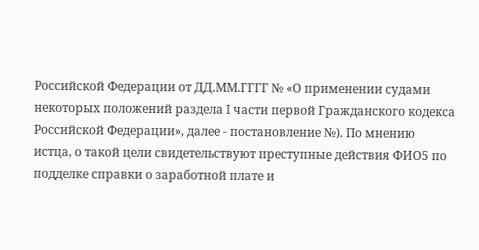Российской Федерации от ДД.ММ.ГГГГ № «О применении судами некоторых положений раздела I части первой Гражданского кодекса Российской Федерации», далее - постановление №). По мнению истца, о такой цели свидетельствуют преступные действия ФИО5 по подделке справки о заработной плате и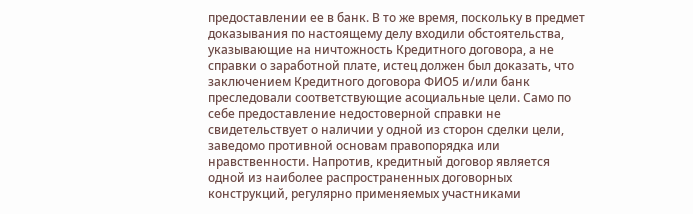предоставлении ее в банк. В то же время, поскольку в предмет доказывания по настоящему делу входили обстоятельства, указывающие на ничтожность Кредитного договора, а не справки о заработной плате, истец должен был доказать, что заключением Кредитного договора ФИО5 и/или банк преследовали соответствующие асоциальные цели. Само по себе предоставление недостоверной справки не свидетельствует о наличии у одной из сторон сделки цели, заведомо противной основам правопорядка или нравственности. Напротив, кредитный договор является одной из наиболее распространенных договорных конструкций, регулярно применяемых участниками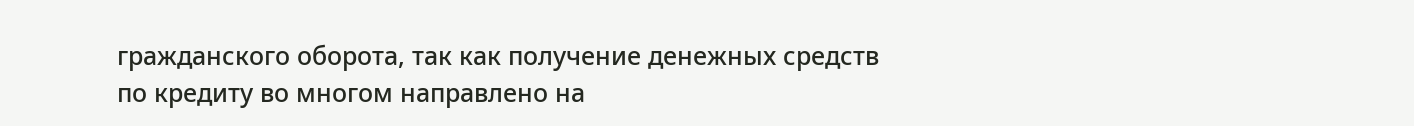гражданского оборота, так как получение денежных средств по кредиту во многом направлено на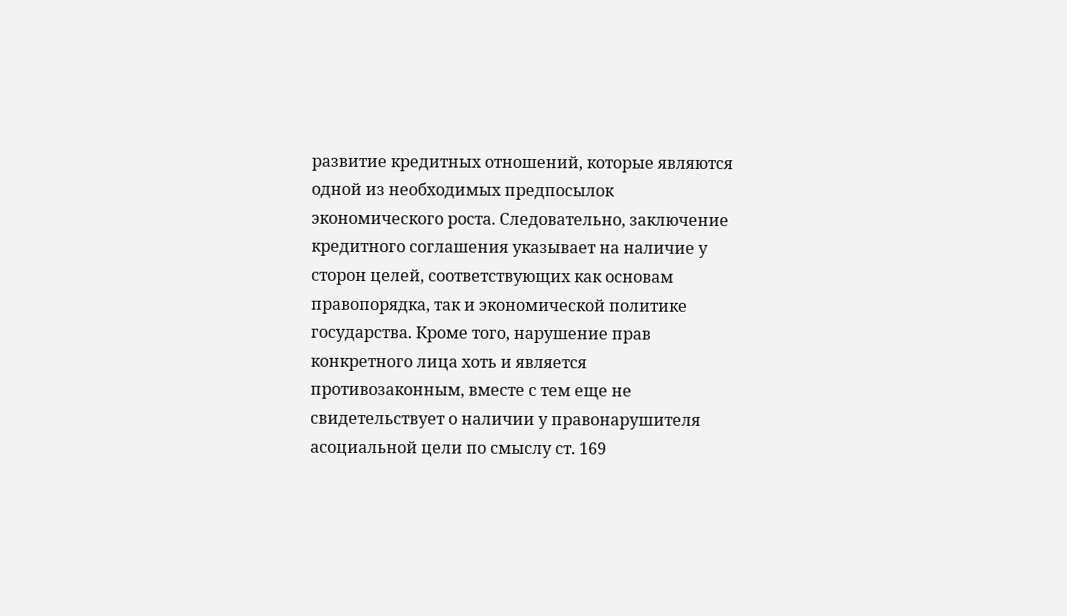развитие кредитных отношений, которые являются одной из необходимых предпосылок экономического роста. Следовательно, заключение кредитного соглашения указывает на наличие у сторон целей, соответствующих как основам правопорядка, так и экономической политике государства. Кроме того, нарушение прав конкретного лица хоть и является противозаконным, вместе с тем еще не свидетельствует о наличии у правонарушителя асоциальной цели по смыслу ст. 169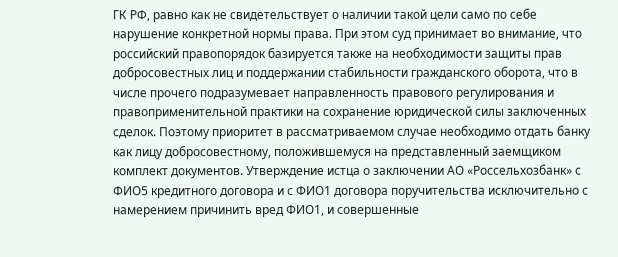ГК РФ, равно как не свидетельствует о наличии такой цели само по себе нарушение конкретной нормы права. При этом суд принимает во внимание, что российский правопорядок базируется также на необходимости защиты прав добросовестных лиц и поддержании стабильности гражданского оборота, что в числе прочего подразумевает направленность правового регулирования и правоприменительной практики на сохранение юридической силы заключенных сделок. Поэтому приоритет в рассматриваемом случае необходимо отдать банку как лицу добросовестному, положившемуся на представленный заемщиком комплект документов. Утверждение истца о заключении АО «Россельхозбанк» с ФИО5 кредитного договора и с ФИО1 договора поручительства исключительно с намерением причинить вред ФИО1, и совершенные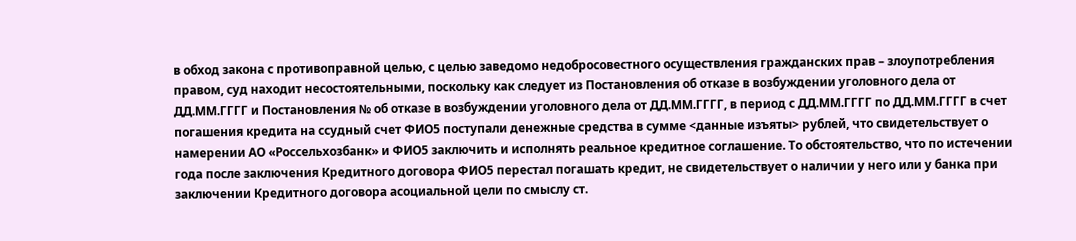в обход закона с противоправной целью, с целью заведомо недобросовестного осуществления гражданских прав – злоупотребления правом, суд находит несостоятельными, поскольку как следует из Постановления об отказе в возбуждении уголовного дела от ДД.ММ.ГГГГ и Постановления № об отказе в возбуждении уголовного дела от ДД.ММ.ГГГГ, в период с ДД.ММ.ГГГГ по ДД.ММ.ГГГГ в счет погашения кредита на ссудный счет ФИО5 поступали денежные средства в сумме <данные изъяты> рублей, что свидетельствует о намерении АО «Россельхозбанк» и ФИО5 заключить и исполнять реальное кредитное соглашение. То обстоятельство, что по истечении года после заключения Кредитного договора ФИО5 перестал погашать кредит, не свидетельствует о наличии у него или у банка при заключении Кредитного договора асоциальной цели по смыслу ст.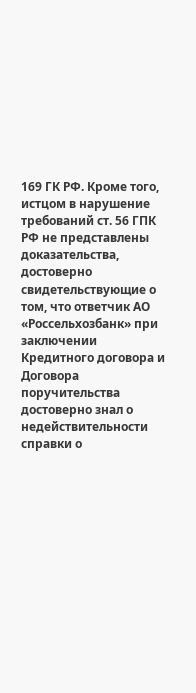169 ГК РФ. Кроме того, истцом в нарушение требований ст. 56 ГПК РФ не представлены доказательства, достоверно свидетельствующие о том, что ответчик АО «Россельхозбанк» при заключении Кредитного договора и Договора поручительства достоверно знал о недействительности справки о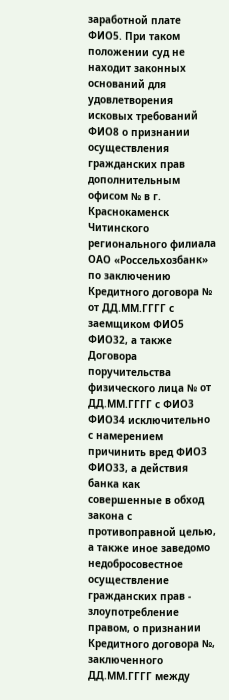заработной плате ФИО5. При таком положении суд не находит законных оснований для удовлетворения исковых требований ФИО8 о признании осуществления гражданских прав дополнительным офисом № в г. Краснокаменск Читинского регионального филиала ОАО «Россельхозбанк» по заключению Кредитного договора № от ДД.ММ.ГГГГ с заемщиком ФИО5 ФИО32, а также Договора поручительства физического лица № от ДД.ММ.ГГГГ с ФИО3 ФИО34 исключительно с намерением причинить вред ФИО3 ФИО33, а действия банка как совершенные в обход закона с противоправной целью, а также иное заведомо недобросовестное осуществление гражданских прав - злоупотребление правом, о признании Кредитного договора №, заключенного ДД.ММ.ГГГГ между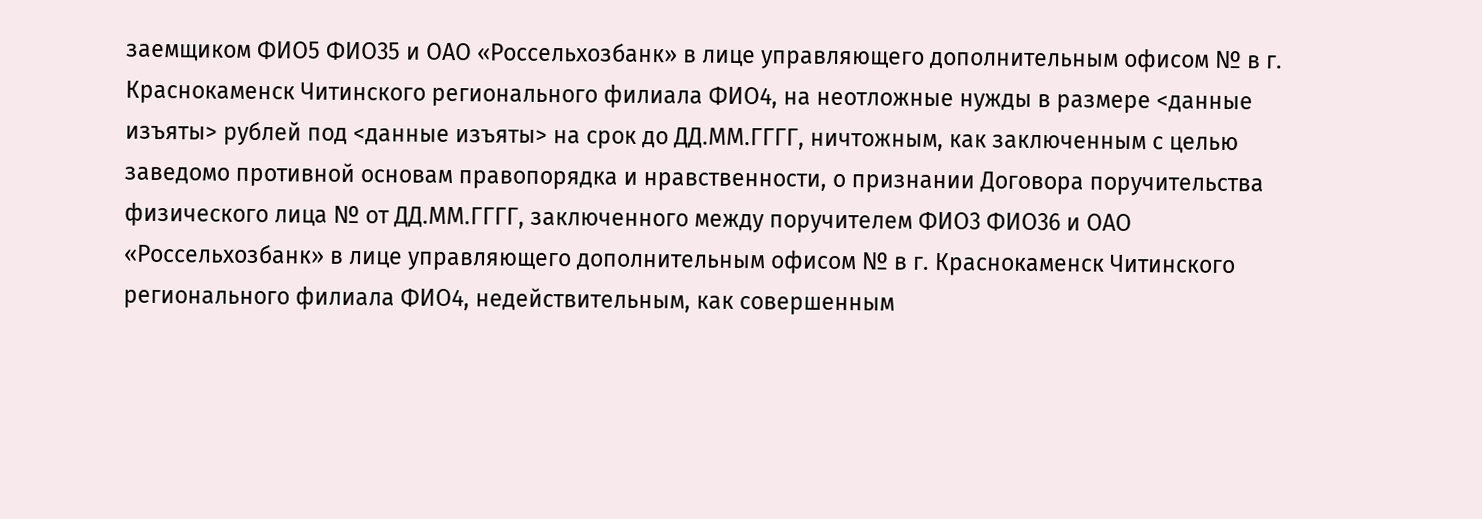заемщиком ФИО5 ФИО35 и ОАО «Россельхозбанк» в лице управляющего дополнительным офисом № в г. Краснокаменск Читинского регионального филиала ФИО4, на неотложные нужды в размере <данные изъяты> рублей под <данные изъяты> на срок до ДД.ММ.ГГГГ, ничтожным, как заключенным с целью заведомо противной основам правопорядка и нравственности, о признании Договора поручительства физического лица № от ДД.ММ.ГГГГ, заключенного между поручителем ФИО3 ФИО36 и ОАО «Россельхозбанк» в лице управляющего дополнительным офисом № в г. Краснокаменск Читинского регионального филиала ФИО4, недействительным, как совершенным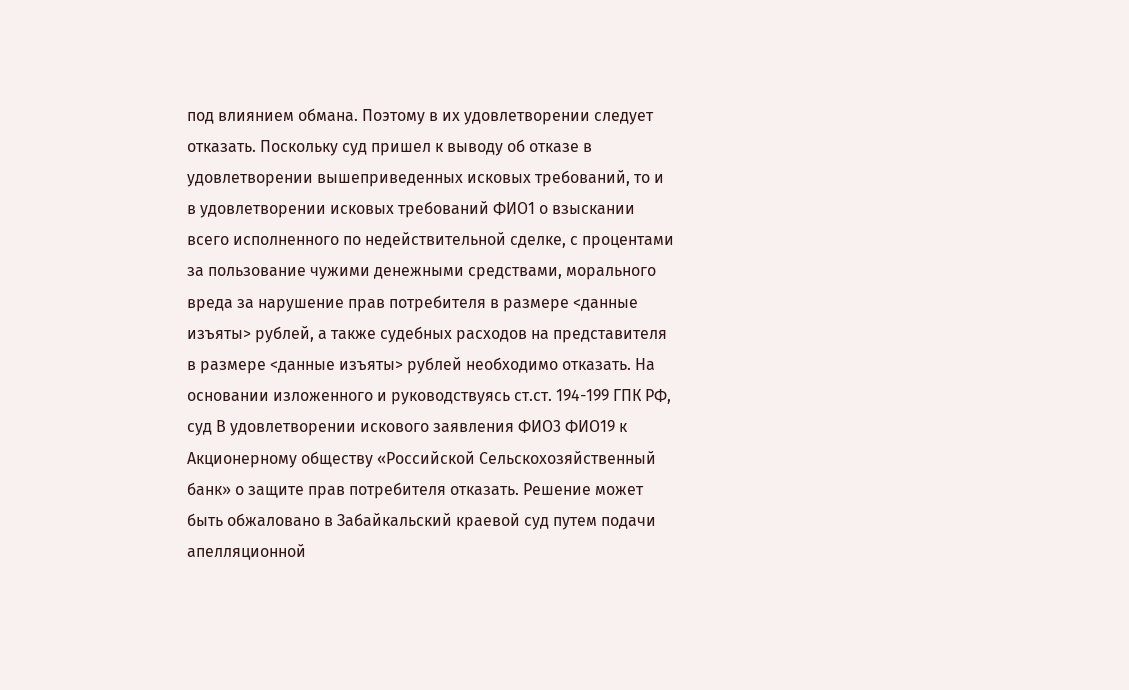под влиянием обмана. Поэтому в их удовлетворении следует отказать. Поскольку суд пришел к выводу об отказе в удовлетворении вышеприведенных исковых требований, то и в удовлетворении исковых требований ФИО1 о взыскании всего исполненного по недействительной сделке, с процентами за пользование чужими денежными средствами, морального вреда за нарушение прав потребителя в размере <данные изъяты> рублей, а также судебных расходов на представителя в размере <данные изъяты> рублей необходимо отказать. На основании изложенного и руководствуясь ст.ст. 194-199 ГПК РФ, суд В удовлетворении искового заявления ФИО3 ФИО19 к Акционерному обществу «Российской Сельскохозяйственный банк» о защите прав потребителя отказать. Решение может быть обжаловано в Забайкальский краевой суд путем подачи апелляционной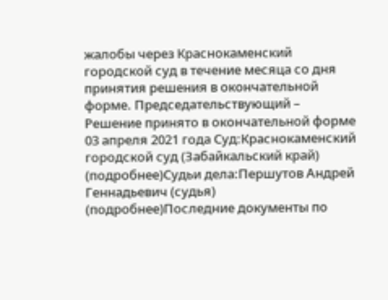жалобы через Краснокаменский городской суд в течение месяца со дня принятия решения в окончательной форме. Председательствующий – Решение принято в окончательной форме 03 апреля 2021 года Суд:Краснокаменский городской суд (Забайкальский край) (подробнее)Судьи дела:Першутов Андрей Геннадьевич (судья) (подробнее)Последние документы по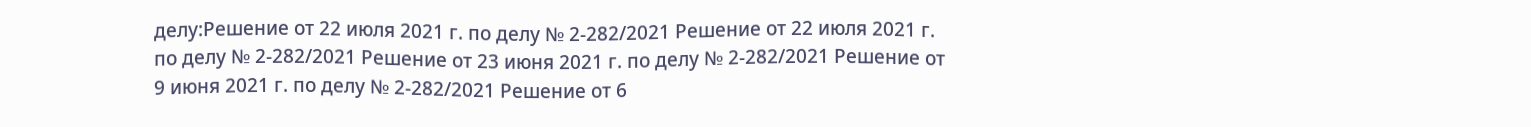делу:Решение от 22 июля 2021 г. по делу № 2-282/2021 Решение от 22 июля 2021 г. по делу № 2-282/2021 Решение от 23 июня 2021 г. по делу № 2-282/2021 Решение от 9 июня 2021 г. по делу № 2-282/2021 Решение от 6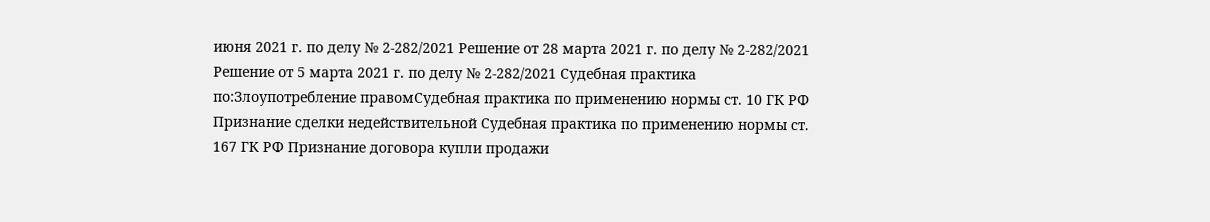июня 2021 г. по делу № 2-282/2021 Решение от 28 марта 2021 г. по делу № 2-282/2021 Решение от 5 марта 2021 г. по делу № 2-282/2021 Судебная практика по:Злоупотребление правомСудебная практика по применению нормы ст. 10 ГК РФ Признание сделки недействительной Судебная практика по применению нормы ст. 167 ГК РФ Признание договора купли продажи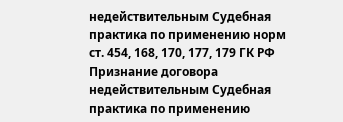недействительным Судебная практика по применению норм ст. 454, 168, 170, 177, 179 ГК РФ
Признание договора недействительным Судебная практика по применению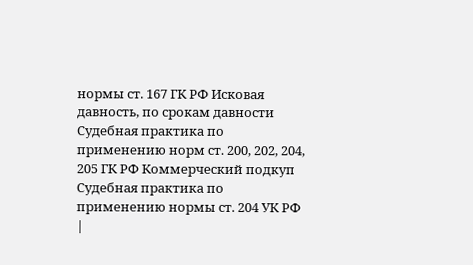нормы ст. 167 ГК РФ Исковая давность, по срокам давности Судебная практика по применению норм ст. 200, 202, 204, 205 ГК РФ Коммерческий подкуп Судебная практика по применению нормы ст. 204 УК РФ |